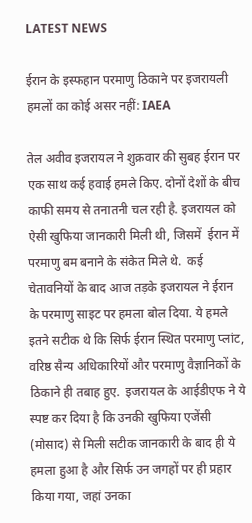LATEST NEWS

ईरान के इस्फहान परमाणु ठिकाने पर इजरायली हमलों का कोई असर नहीं: IAEA

तेल अवीव इजरायल ने शुक्रवार की सुबह ईरान पर एक साथ कई हवाई हमले किए. दोनों देशों के बीच काफी समय से तनातनी चल रही है. इजरायल को ऐसी खुफिया जानकारी मिली थी, जिसमें  ईरान में परमाणु बम बनाने के संकेत मिले थे.  कई चेतावनियों के बाद आज तड़के इजरायल ने ईरान के परमाणु साइट पर हमला बोल दिया. ये हमले इतने सटीक थे कि सिर्फ ईरान स्थित परमाणु प्लांट, वरिष्ठ सैन्य अधिकारियों और परमाणु वैज्ञानिकों के ठिकाने ही तबाह हुए.  इजरायल के आईडीएफ ने ये स्पष्ट कर दिया है कि उनकी खुफिया एजेंसी (मोसाद) से मिली सटीक जानकारी के बाद ही ये हमला हुआ है और सिर्फ उन जगहों पर ही प्रहार किया गया, जहां उनका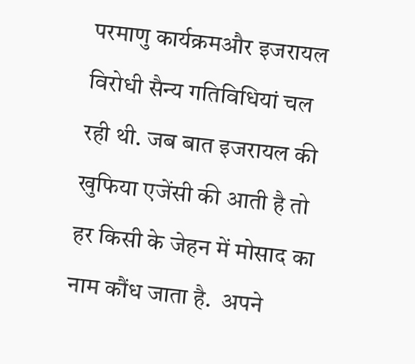परमाणु कार्यक्रमऔर इजरायल विरोधी सैन्य गतिविधियां चल रही थी. जब बात इजरायल की खुफिया एजेंसी की आती है तो हर किसी के जेहन में मोसाद का नाम कौंध जाता है.  अपने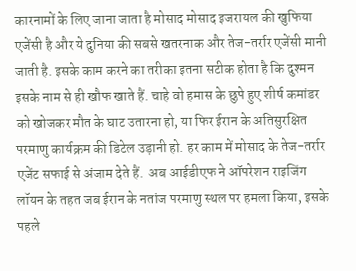कारनामों के लिए जाना जाता है मोसाद मोसाद इजरायल की खुफिया एजेंसी है और ये दुनिया की सबसे खतरनाक और तेज-तर्रार एजेंसी मानी जाती है. इसके काम करने का तरीका इतना सटीक होता है कि दुश्मन इसके नाम से ही खौफ खाते हैं. चाहे वो हमास के छुपे हुए शीर्ष कमांडर को खोजकर मौत के घाट उतारना हो, या फिर ईरान के अतिसुरक्षित परमाणु कार्यक्रम की डिटेल उड़ानी हो. हर काम में मोसाद के तेज-तर्रार एजेंट सफाई से अंजाम देते हैं.  अब आईडीएफ ने ऑपरेशन राइजिंग लॉयन के तहत जब ईरान के नतांज परमाणु स्थल पर हमला किया, इसके पहले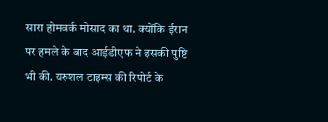सारा होमवर्क मोसाद का था. क्योंकि ईरान पर हमले के बाद आईडीएफ ने इसकी पुष्टि भी की. यरुशल टाइम्स की रिपोर्ट के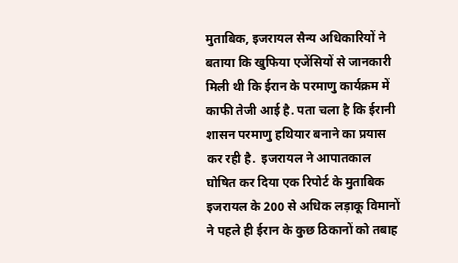मुताबिक, इजरायल सैन्य अधिकारियों ने बताया कि खुफिया एजेंसियों से जानकारी मिली थी कि ईरान के परमाणु कार्यक्रम में काफी तेजी आई है. पता चला है कि ईरानी शासन परमाणु हथियार बनाने का प्रयास कर रही है.  इजरायल ने आपातकाल घोषित कर दिया एक रिपोर्ट के मुताबिक इजरायल के 200 से अधिक लड़ाकू विमानों ने पहले ही ईरान के कुछ ठिकानों को तबाह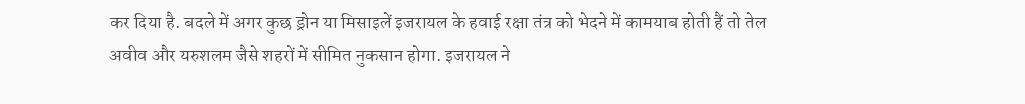कर दिया है. बदले में अगर कुछ ड्रोन या मिसाइलें इजरायल के हवाई रक्षा तंत्र को भेदने में कामयाब होती हैं तो तेल अवीव और यरुशलम जैसे शहरों में सीमित नुकसान होगा. इजरायल ने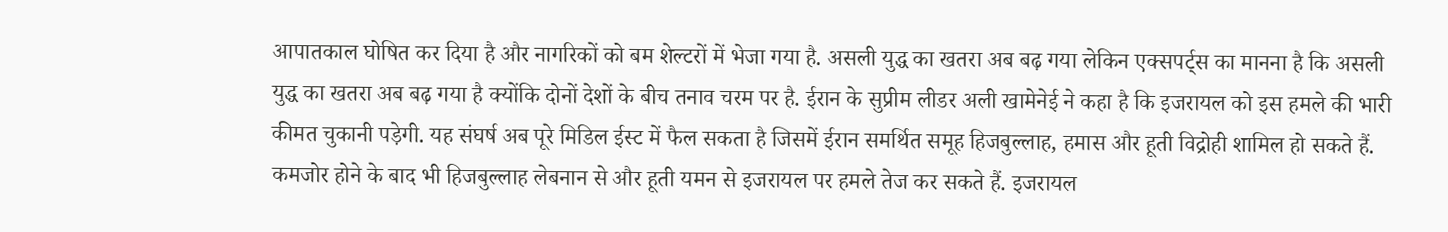आपातकाल घोषित कर दिया है और नागरिकों को बम शेल्टरों में भेजा गया है. असली युद्ध का खतरा अब बढ़ गया लेकिन एक्सपर्ट्स का मानना है कि असली युद्ध का खतरा अब बढ़ गया है क्योंकि दोनों देशों के बीच तनाव चरम पर है. ईरान के सुप्रीम लीडर अली खामेनेई ने कहा है कि इजरायल को इस हमले की भारी कीमत चुकानी पड़ेगी. यह संघर्ष अब पूरे मिडिल ईस्ट में फैल सकता है जिसमें ईरान समर्थित समूह हिजबुल्लाह, हमास और हूती विद्रोही शामिल हो सकते हैं. कमजोर होने के बाद भी हिजबुल्लाह लेबनान से और हूती यमन से इजरायल पर हमले तेज कर सकते हैं. इजरायल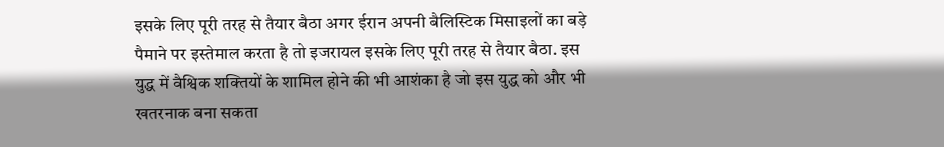इसके लिए पूरी तरह से तैयार बैठा अगर ईरान अपनी बैलिस्टिक मिसाइलों का बड़े पैमाने पर इस्तेमाल करता है तो इजरायल इसके लिए पूरी तरह से तैयार बैठा. इस युद्ध में वैश्विक शक्तियों के शामिल होने की भी आशंका है जो इस युद्ध को और भी खतरनाक बना सकता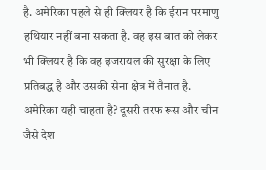है. अमेरिका पहले से ही क्लियर है कि ईरान परमाणु हथियार नहीं बना सकता है. वह इस बात को लेकर भी क्लियर है कि वह इजरायल की सुरक्षा के लिए प्रतिबद्ध है और उसकी सेना क्षेत्र में तैनात है.  अमेरिका यही चाहता है? दूसरी तरफ रूस और चीन जैसे देश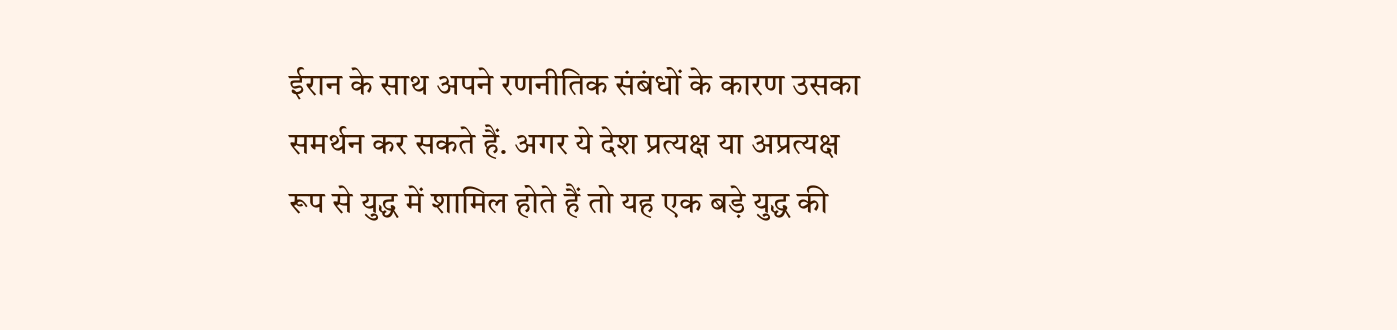ईरान के साथ अपने रणनीतिक संबंधों के कारण उसका समर्थन कर सकते हैं. अगर ये देश प्रत्यक्ष या अप्रत्यक्ष रूप से युद्ध में शामिल होते हैं तो यह एक बड़े युद्ध की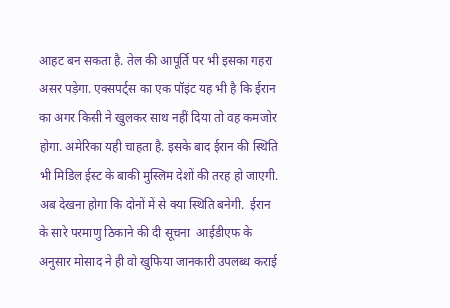आहट बन सकता है. तेल की आपूर्ति पर भी इसका गहरा असर पड़ेगा. एक्सपर्ट्स का एक पॉइंट यह भी है कि ईरान का अगर किसी ने खुलकर साथ नहीं दिया तो वह कमजोर होगा. अमेरिका यही चाहता है. इसके बाद ईरान की स्थिति भी मिडिल ईस्ट के बाकी मुस्लिम देशों की तरह हो जाएगी. अब देखना होगा कि दोनों में से क्या स्थिति बनेगी.  ईरान के सारे परमाणु ठिकाने की दी सूचना  आईडीएफ के अनुसार मोसाद ने ही वो खुफिया जानकारी उपलब्ध कराई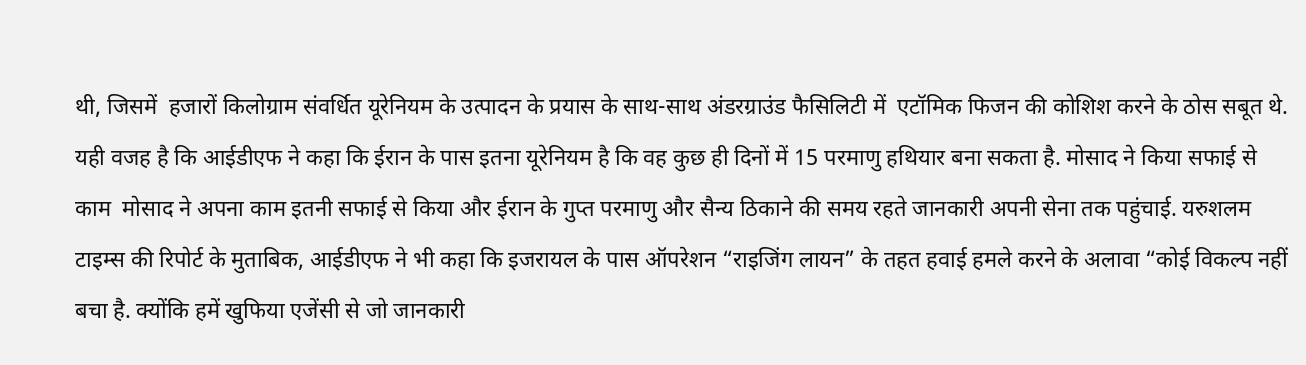थी, जिसमें  हजारों किलोग्राम संवर्धित यूरेनियम के उत्पादन के प्रयास के साथ-साथ अंडरग्राउंड फैसिलिटी में  एटॉमिक फिजन की कोशिश करने के ठोस सबूत थे. यही वजह है कि आईडीएफ ने कहा कि ईरान के पास इतना यूरेनियम है कि वह कुछ ही दिनों में 15 परमाणु हथियार बना सकता है. मोसाद ने किया सफाई से काम  मोसाद ने अपना काम इतनी सफाई से किया और ईरान के गुप्त परमाणु और सैन्य ठिकाने की समय रहते जानकारी अपनी सेना तक पहुंचाई. यरुशलम टाइम्स की रिपोर्ट के मुताबिक, आईडीएफ ने भी कहा कि इजरायल के पास ऑपरेशन “राइजिंग लायन” के तहत हवाई हमले करने के अलावा “कोई विकल्प नहीं बचा है. क्योंकि हमें खुफिया एजेंसी से जो जानकारी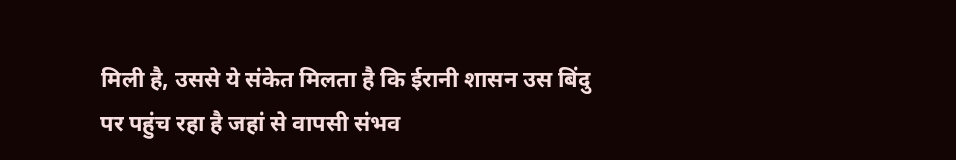मिली है, उससे ये संकेत मिलता है कि ईरानी शासन उस बिंदु पर पहुंच रहा है जहां से वापसी संभव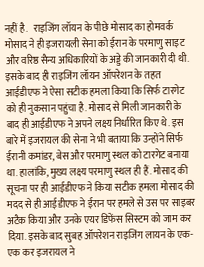नहीं है.   राइजिंग लॉयन के पीछे मोसाद का होमवर्क मोसाद ने ही इजरायली सेना को ईरान के परमाणु साइट और वरिष्ठ सैन्य अधिकारियों के अड्डे की जानकारी दी थी. इसके बाद ही राइजिंग लॉयन ऑपरेशन के तहत आईडीएफ ने ऐसा सटीक हमला किया कि सिर्फ टारगेट को ही नुकसान पहुंचा है. मोसाद से मिली जानकारी के बाद ही आईडीएफ ने अपने लक्ष्य निर्धारित किए थे. इस बारे में इजरायल की सेना ने भी बताया कि उन्होंने सिर्फ ईरानी कमांडर, बेस और परमाणु स्थल को टारगेट बनाया था. हालांकि, मुख्य लक्ष्य परमाणु स्थल ही हैं. मोसाद की सूचना पर ही आईडीएफ ने किया सटीक हमला मोसाद की मदद से ही आईडीएफ ने ईरान पर हमले से उस पर साइबर अटैक किया और उनके एयर डिफेंस सिस्टम को जाम कर दिया. इसके बाद सुबह ऑपरेशन राइजिंग लायन के एक-एक कर इजरायल ने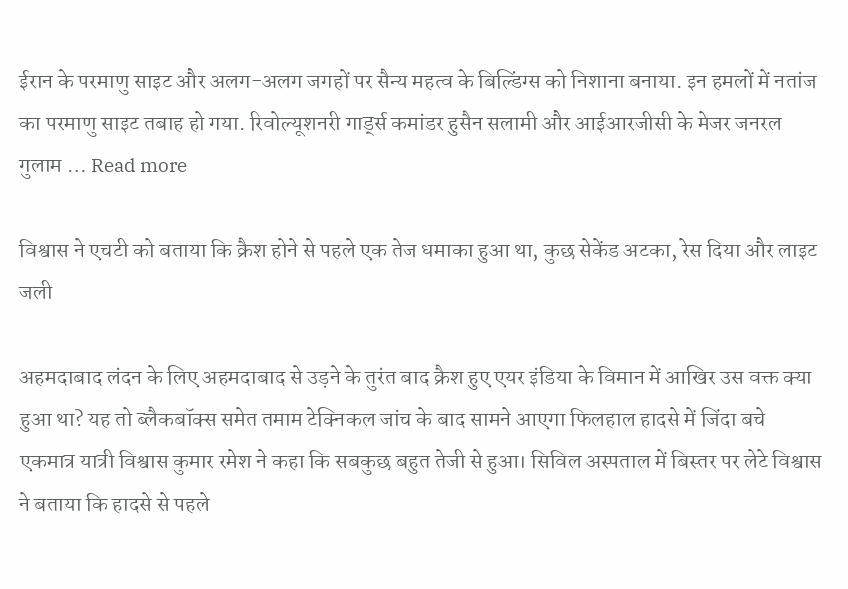ईरान के परमाणु साइट और अलग-अलग जगहों पर सैन्य महत्व के बिल्डिंग्स को निशाना बनाया. इन हमलों में नतांज का परमाणु साइट तबाह हो गया. रिवोल्यूशनरी गार्ड्स कमांडर हुसैन सलामी और आईआरजीसी के मेजर जनरल गुलाम … Read more

विश्वास ने एचटी को बताया कि क्रैश होने से पहले एक तेज धमाका हुआ था, कुछ सेकेंड अटका, रेस दिया और लाइट जली

अहमदाबाद लंदन के लिए अहमदाबाद से उड़ने के तुरंत बाद क्रैश हुए एयर इंडिया के विमान में आखिर उस वक्त क्या हुआ था? यह तो ब्लैकबॉक्स समेत तमाम टेक्निकल जांच के बाद सामने आएगा फिलहाल हादसे में जिंदा बचे एकमात्र यात्री विश्वास कुमार रमेश ने कहा कि सबकुछ बहुत तेजी से हुआ। सिविल अस्पताल में बिस्तर पर लेटे विश्वास ने बताया कि हादसे से पहले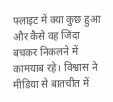फ्लाइट में क्या कुछ हुआ और कैसे वह जिंदा बचकर निकलने में कामयाब रहे। विश्वास ने मीडिया से बातचीत में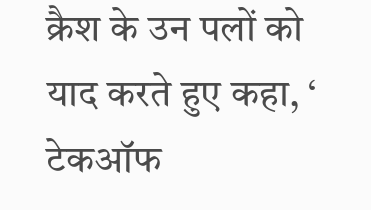क्रैश के उन पलों को याद करते हुए कहा, ‘ टेकऑफ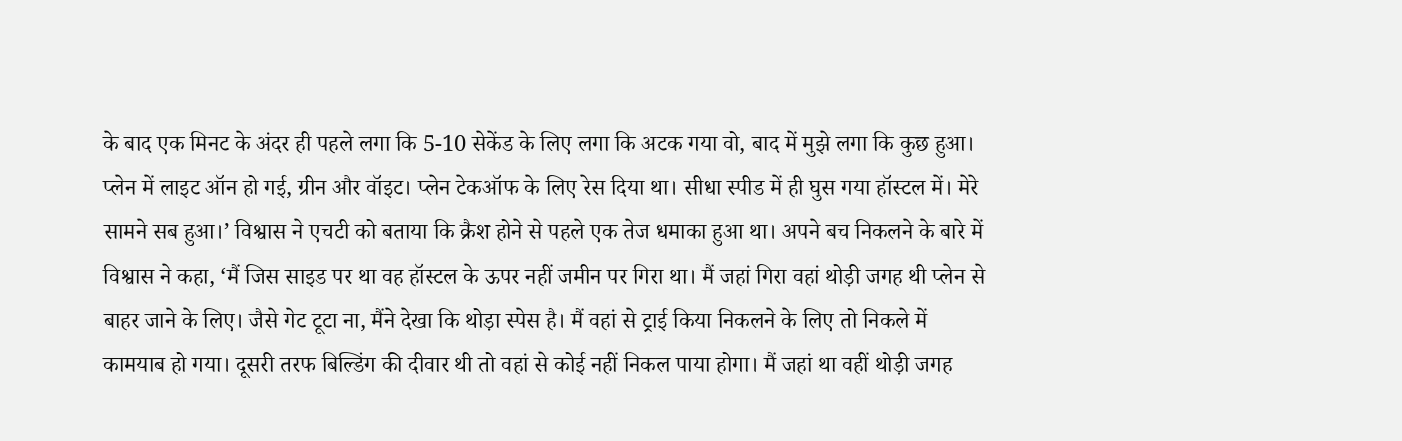के बाद एक मिनट के अंदर ही पहले लगा कि 5-10 सेकेंड के लिए लगा कि अटक गया वो, बाद में मुझे लगा कि कुछ हुआ। प्लेन में लाइट ऑन हो गई, ग्रीन और वॉइट। प्लेन टेकऑफ के लिए रेस दिया था। सीधा स्पीड में ही घुस गया हॉस्टल में। मेरे सामने सब हुआ।’ विश्वास ने एचटी को बताया कि क्रैश होने से पहले एक तेज धमाका हुआ था। अपने बच निकलने के बारे में विश्वास ने कहा, ‘मैं जिस साइड पर था वह हॉस्टल के ऊपर नहीं जमीन पर गिरा था। मैं जहां गिरा वहां थोड़ी जगह थी प्लेन से बाहर जाने के लिए। जैसे गेट टूटा ना, मैंने देखा कि थोड़ा स्पेस है। मैं वहां से ट्राई किया निकलने के लिए तो निकले में कामयाब हो गया। दूसरी तरफ बिल्डिंग की दीवार थी तो वहां से कोई नहीं निकल पाया होगा। मैं जहां था वहीं थोड़ी जगह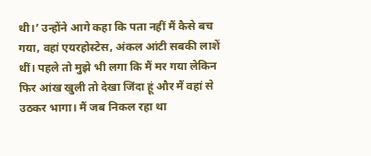थी।’ उन्होंने आगे कहा कि पता नहीं मैं कैसे बच गया, वहां एयरहोस्टेस, अंकल आंटी सबकी लाशें थीं। पहले तो मुझे भी लगा कि मैं मर गया लेकिन फिर आंख खुली तो देखा जिंदा हूं और मैं वहां से उठकर भागा। मैं जब निकल रहा था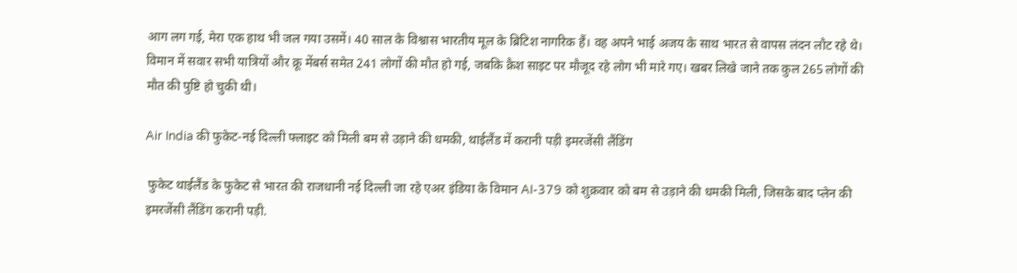आग लग गई, मेरा एक हाथ भी जल गया उसमें। 40 साल के विश्वास भारतीय मूल के ब्रिटिश नागरिक हैं। वह अपने भाई अजय के साथ भारत से वापस लंदन लौट रहे थे। विमान में सवार सभी यात्रियों और क्रू मेंबर्स समेत 241 लोगों की मौत हो गई, जबकि क्रैश साइट पर मौजूद रहे लोग भी मारे गए। खबर लिखे जाने तक कुल 265 लोगों की मौत की पुष्टि हो चुकी थी।

Air India की फुकेट-नई दिल्ली फ्लाइट को मिली बम से उड़ाने की धमकी, थाईलैंड में करानी पड़ी इमरजेंसी लैंडिंग

 फुकेट थाईलैंड के फुकेट से भारत की राजधानी नई दिल्ली जा रहे एअर इंडिया के विमान AI-379 को शुक्रवार को बम से उड़ाने की धमकी मिली, जिसके बाद प्लेन की इमरजेंसी लैंडिंग करानी पड़ी.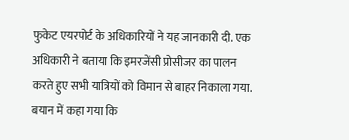फुकेट एयरपोर्ट के अधिकारियों ने यह जानकारी दी. एक अधिकारी ने बताया कि इमरजेंसी प्रोसीजर का पालन करते हुए सभी यात्रियों को विमान से बाहर निकाला गया. बयान में कहा गया कि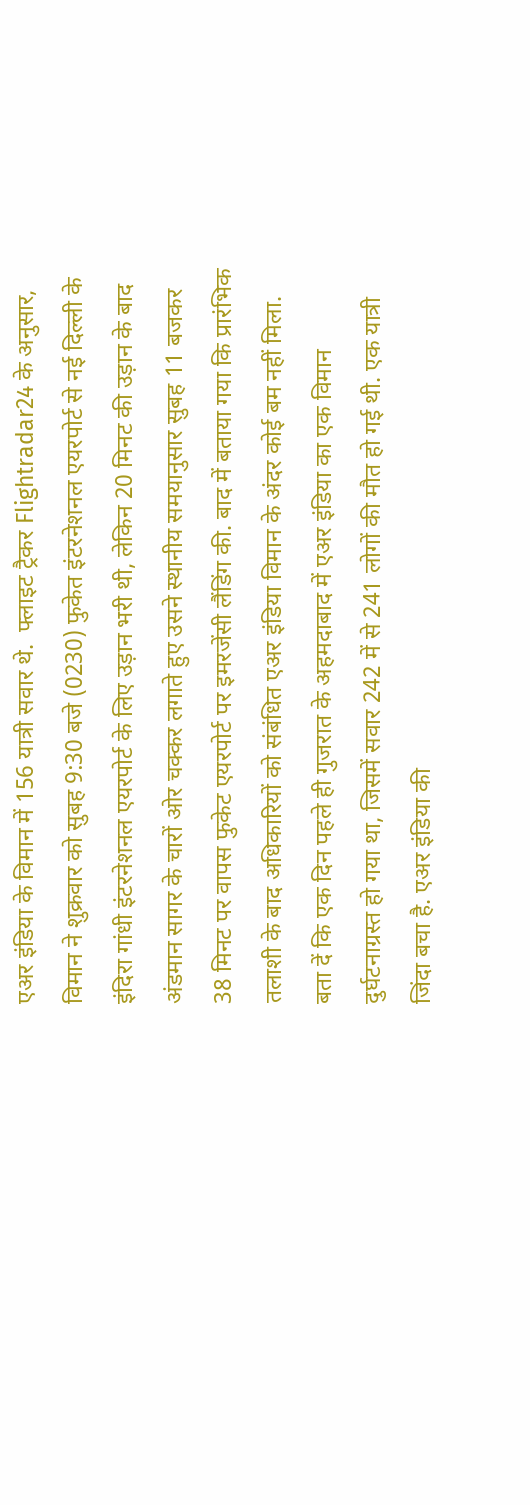एअर इंडिया के विमान में 156 यात्री सवार थे.  फ्लाइट ट्रैकर Flightradar24 के अनुसार, विमान ने शुक्रवार को सुबह 9:30 बजे (0230) फुकेत इंटरनेशनल एयरपोर्ट से नई दिल्ली के इंदिरा गांधी इंटरनेशनल एयरपोर्ट के लिए उड़ान भरी थी, लेकिन 20 मिनट की उड़ान के बाद अंडमान सागर के चारों ओर चक्कर लगाते हुए उसने स्थानीय समयानुसार सुबह 11 बजकर 38 मिनट पर वापस फुकेट एयरपोर्ट पर इमरजेंसी लैंडिंग की. बाद में बताया गया कि प्रारंभिक तलाशी के बाद अधिकारियों को संबंधित एअर इंडिया विमान के अंदर कोई बम नहीं मिला.  बता दें कि एक दिन पहले ही गुजरात के अहमदाबाद में एअर इंडिया का एक विमान दुर्घटनाग्रस्त हो गया था, जिसमें सवार 242 में से 241 लोगों की मौत हो गई थी. एक यात्री जिंदा बचा है. एअर इंडिया की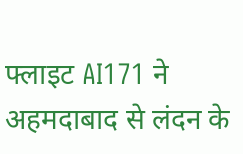फ्लाइट AI171 ने अहमदाबाद से लंदन के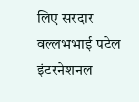लिए सरदार वल्लभभाई पटेल इंटरनेशनल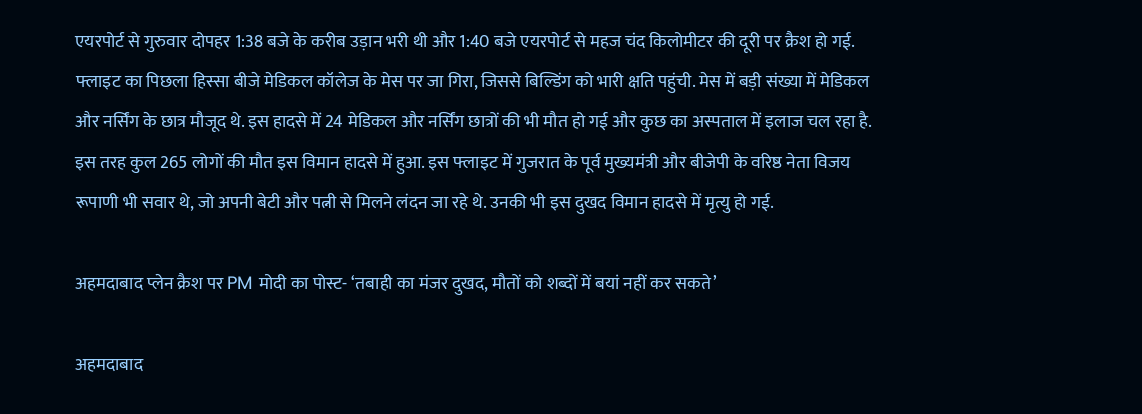एयरपोर्ट से गुरुवार दोपहर 1:38 बजे के करीब उड़ान भरी थी और 1:40 बजे एयरपोर्ट से महज चंद किलोमीटर की दूरी पर क्रैश हो गई. फ्लाइट का पिछला हिस्सा बीजे मेडिकल कॉलेज के मेस पर जा गिरा, जिससे बिल्डिंग को भारी क्षति पहुंची. मेस में बड़ी संख्या में मेडिकल और नर्सिंग के छात्र मौजूद थे. इस हादसे में 24 मेडिकल और नर्सिंग छात्रों की भी मौत हो गई और कुछ का अस्पताल में इलाज चल रहा है. इस तरह कुल 265 लोगों की मौत इस विमान हादसे में हुआ. इस फ्लाइट में गुजरात के पूर्व मुख्यमंत्री और बीजेपी के वरिष्ठ नेता विजय रूपाणी भी सवार थे, जो अपनी बेटी और पत्नी से मिलने लंदन जा रहे थे. उनकी भी इस दुखद विमान हादसे में मृत्यु हो गई.

अहमदाबाद प्लेन क्रैश पर PM मोदी का पोस्ट- ‘तबाही का मंजर दुखद, मौतों को शब्दों में बयां नहीं कर सकते’

अहमदाबाद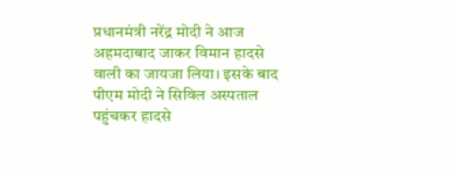प्रधानमंत्री नरेंद्र मोदी ने आज अहमदाबाद जाकर विमान हादसे वाली का जायजा लिया। इसके बाद पीएम मोदी ने सिविल अस्पताल पहुंचकर हादसे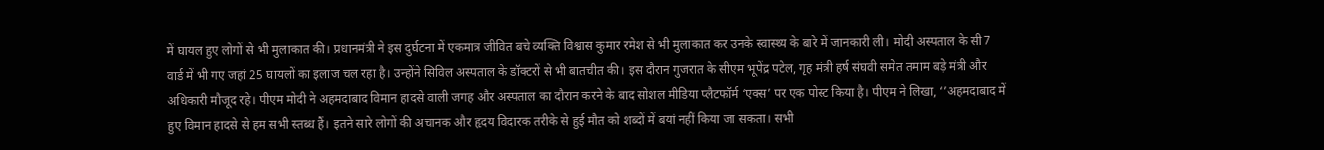में घायल हुए लोगों से भी मुलाकात की। प्रधानमंत्री ने इस दुर्घटना में एकमात्र जीवित बचे व्यक्ति विश्वास कुमार रमेश से भी मुलाकात कर उनके स्वास्थ्य के बारे में जानकारी ली। मोदी अस्पताल के सी7 वार्ड में भी गए जहां 25 घायलों का इलाज चल रहा है। उन्होंने सिविल अस्पताल के डॉक्टरों से भी बातचीत की। इस दौरान गुजरात के सीएम भूपेंद्र पटेल, गृह मंत्री हर्ष संघवी समेत तमाम बड़े मंत्री और अधिकारी मौजूद रहे। पीएम मोदी ने अहमदाबाद विमान हादसे वाली जगह और अस्पताल का दौरान करने के बाद सोशल मीडिया प्लैटफॉर्म ‘एक्स’ पर एक पोस्ट किया है। पीएम ने लिखा, ‘’अहमदाबाद में हुए विमान हादसे से हम सभी स्तब्ध हैं। इतने सारे लोगों की अचानक और हृदय विदारक तरीके से हुई मौत को शब्दों में बयां नहीं किया जा सकता। सभी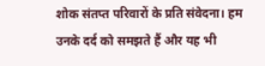शोक संतप्त परिवारों के प्रति संवेदना। हम उनके दर्द को समझते हैं और यह भी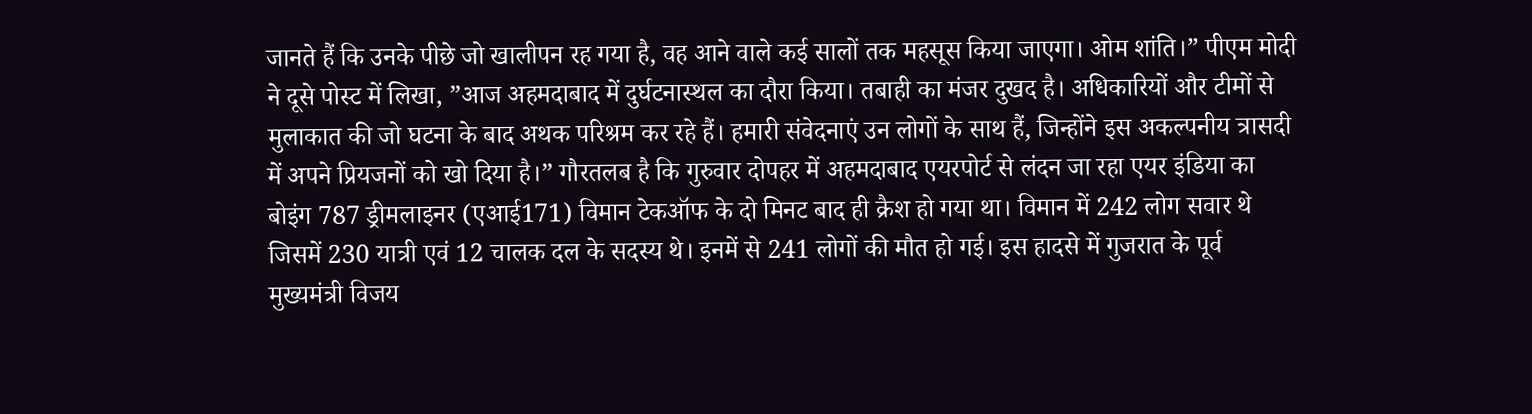जानते हैं कि उनके पीछे जो खालीपन रह गया है, वह आने वाले कई सालों तक महसूस किया जाएगा। ओम शांति।” पीएम मोदी ने दूसे पोस्ट में लिखा, ”आज अहमदाबाद में दुर्घटनास्थल का दौरा किया। तबाही का मंजर दुखद है। अधिकारियों और टीमों से मुलाकात की जो घटना के बाद अथक परिश्रम कर रहे हैं। हमारी संवेदनाएं उन लोगों के साथ हैं, जिन्होंने इस अकल्पनीय त्रासदी में अपने प्रियजनों को खो दिया है।” गौरतलब है कि गुरुवार दोपहर में अहमदाबाद एयरपोर्ट से लंदन जा रहा एयर इंडिया का बोइंग 787 ड्रीमलाइनर (एआई171) विमान टेकऑफ के दो मिनट बाद ही क्रैश हो गया था। विमान में 242 लोग सवार थे जिसमें 230 यात्री एवं 12 चालक दल के सदस्य थे। इनमें से 241 लोगों की मौत हो गई। इस हादसे में गुजरात के पूर्व मुख्यमंत्री विजय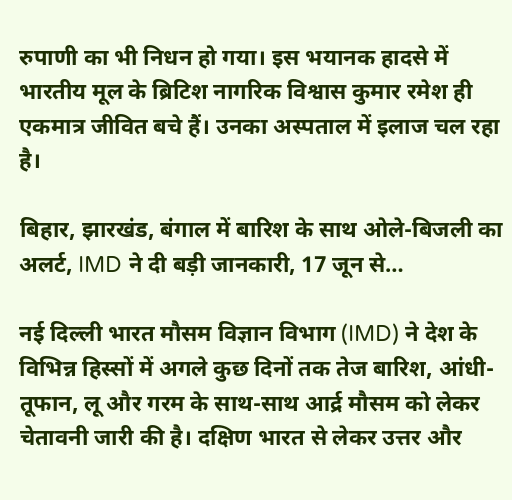रुपाणी का भी निधन हो गया। इस भयानक हादसे में भारतीय मूल के ब्रिटिश नागरिक विश्वास कुमार रमेश ही एकमात्र जीवित बचे हैं। उनका अस्पताल में इलाज चल रहा है।

बिहार, झारखंड, बंगाल में बारिश के साथ ओले-बिजली का अलर्ट, IMD ने दी बड़ी जानकारी, 17 जून से…

नई दिल्ली भारत मौसम विज्ञान विभाग (IMD) ने देश के विभिन्न हिस्सों में अगले कुछ दिनों तक तेज बारिश, आंधी-तूफान, लू और गरम के साथ-साथ आर्द्र मौसम को लेकर चेतावनी जारी की है। दक्षिण भारत से लेकर उत्तर और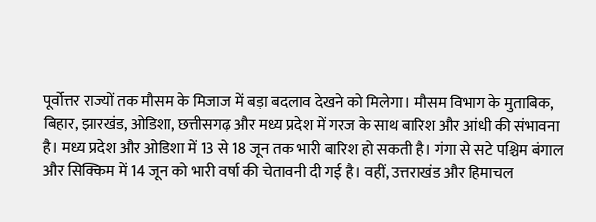पूर्वोत्तर राज्यों तक मौसम के मिजाज में बड़ा बदलाव देखने को मिलेगा। मौसम विभाग के मुताबिक, बिहार, झारखंड, ओडिशा, छत्तीसगढ़ और मध्य प्रदेश में गरज के साथ बारिश और आंधी की संभावना है। मध्य प्रदेश और ओडिशा में 13 से 18 जून तक भारी बारिश हो सकती है। गंगा से सटे पश्चिम बंगाल और सिक्किम में 14 जून को भारी वर्षा की चेतावनी दी गई है। वहीं, उत्तराखंड और हिमाचल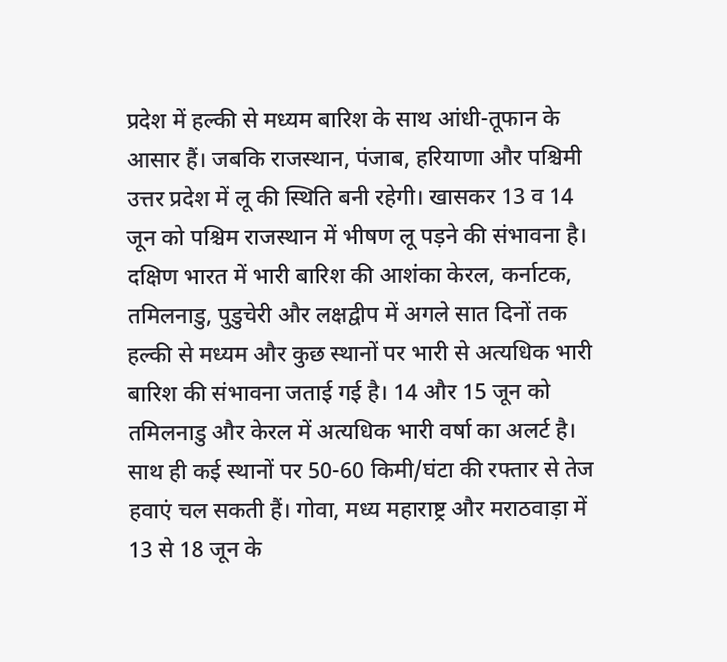प्रदेश में हल्की से मध्यम बारिश के साथ आंधी-तूफान के आसार हैं। जबकि राजस्थान, पंजाब, हरियाणा और पश्चिमी उत्तर प्रदेश में लू की स्थिति बनी रहेगी। खासकर 13 व 14 जून को पश्चिम राजस्थान में भीषण लू पड़ने की संभावना है। दक्षिण भारत में भारी बारिश की आशंका केरल, कर्नाटक, तमिलनाडु, पुडुचेरी और लक्षद्वीप में अगले सात दिनों तक हल्की से मध्यम और कुछ स्थानों पर भारी से अत्यधिक भारी बारिश की संभावना जताई गई है। 14 और 15 जून को तमिलनाडु और केरल में अत्यधिक भारी वर्षा का अलर्ट है। साथ ही कई स्थानों पर 50-60 किमी/घंटा की रफ्तार से तेज हवाएं चल सकती हैं। गोवा, मध्य महाराष्ट्र और मराठवाड़ा में 13 से 18 जून के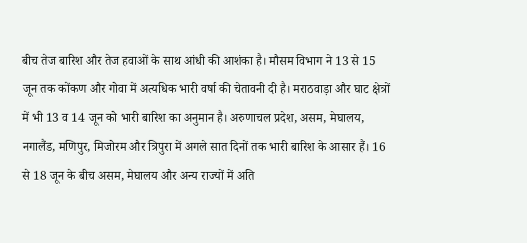बीच तेज बारिश और तेज हवाओं के साथ आंधी की आशंका है। मौसम विभाग ने 13 से 15 जून तक कोंकण और गोवा में अत्यधिक भारी वर्षा की चेतावनी दी है। मराठवाड़ा और घाट क्षेत्रों में भी 13 व 14 जून को भारी बारिश का अनुमान है। अरुणाचल प्रदेश, असम, मेघालय, नगालैंड, मणिपुर, मिजोरम और त्रिपुरा में अगले सात दिनों तक भारी बारिश के आसार हैं। 16 से 18 जून के बीच असम, मेघालय और अन्य राज्यों में अति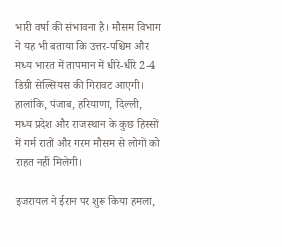भारी वर्षा की संभावना है। मौसम विभाग ने यह भी बताया कि उत्तर-पश्चिम और मध्य भारत में तापमान में धीरे-धीरे 2-4 डिग्री सेल्सियस की गिरावट आएगी। हालांकि, पंजाब, हरियाणा, दिल्ली, मध्य प्रदेश और राजस्थान के कुछ हिस्सों में गर्म रातों और गरम मौसम से लोगों को राहत नहीं मिलेगी।

इजरायल ने ईरान पर शुरू किया हमला,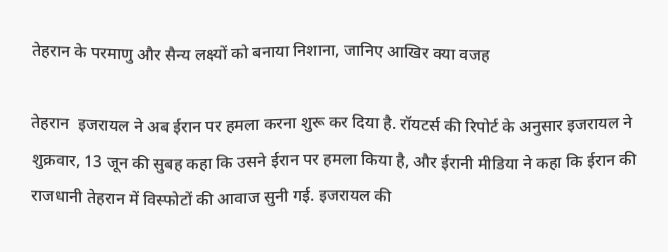तेहरान के परमाणु और सैन्य लक्ष्यों को बनाया निशाना, जानिए आखिर क्या वजह

तेहरान  इजरायल ने अब ईरान पर हमला करना शुरू कर दिया है. रॉयटर्स की रिपोर्ट के अनुसार इजरायल ने शुक्रवार, 13 जून की सुबह कहा कि उसने ईरान पर हमला किया है, और ईरानी मीडिया ने कहा कि ईरान की राजधानी तेहरान में विस्फोटों की आवाज सुनी गई. इजरायल की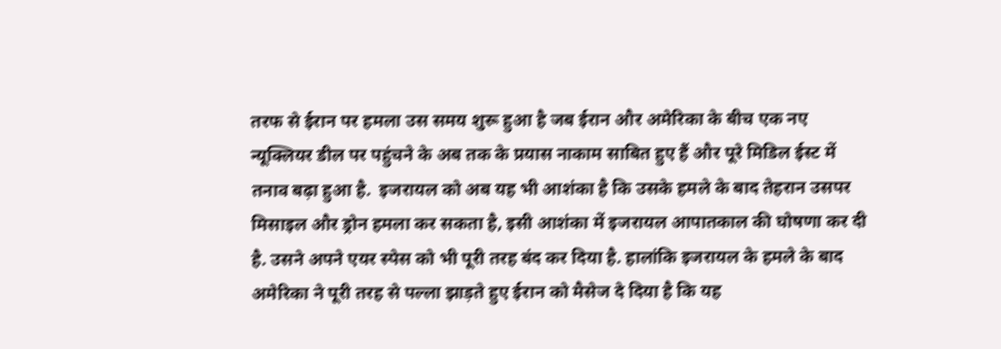तरफ से ईरान पर हमला उस समय शुरू हुआ है जब ईरान और अमेरिका के बीच एक नए न्यूक्लियर डील पर पहुंचने के अब तक के प्रयास नाकाम साबित हुए हैं और पूरे मिडिल ईस्ट में तनाव बढ़ा हुआ है.  इजरायल को अब यह भी आशंका है कि उसके हमले के बाद तेहरान उसपर मिसाइल और ड्रोन हमला कर सकता है, इसी आशंका में इजरायल आपातकाल की घोषणा कर दी है. उसने अपने एयर स्पेस को भी पूरी तरह बंद कर दिया है. हालांकि इजरायल के हमले के बाद अमेरिका ने पूरी तरह से पल्ला झाड़ते हुए ईरान को मैसेज दे दिया है कि यह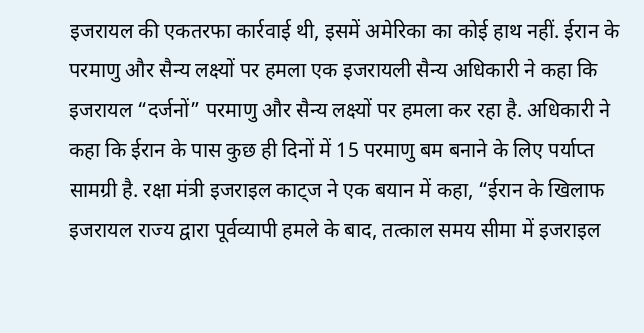इजरायल की एकतरफा कार्रवाई थी, इसमें अमेरिका का कोई हाथ नहीं. ईरान के परमाणु और सैन्य लक्ष्यों पर हमला एक इजरायली सैन्य अधिकारी ने कहा कि इजरायल “दर्जनों” परमाणु और सैन्य लक्ष्यों पर हमला कर रहा है. अधिकारी ने कहा कि ईरान के पास कुछ ही दिनों में 15 परमाणु बम बनाने के लिए पर्याप्त सामग्री है. रक्षा मंत्री इजराइल काट्ज ने एक बयान में कहा, “ईरान के खिलाफ इजरायल राज्य द्वारा पूर्वव्यापी हमले के बाद, तत्काल समय सीमा में इजराइल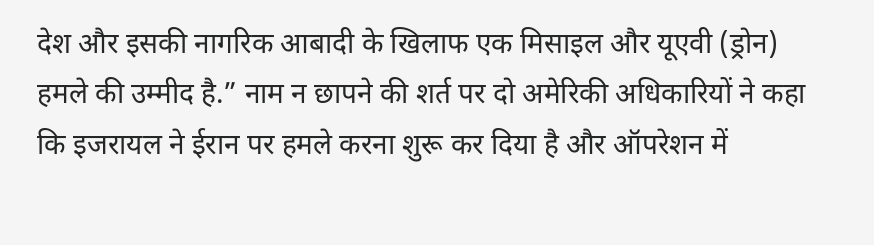देश और इसकी नागरिक आबादी के खिलाफ एक मिसाइल और यूएवी (ड्रोन) हमले की उम्मीद है.” नाम न छापने की शर्त पर दो अमेरिकी अधिकारियों ने कहा कि इजरायल ने ईरान पर हमले करना शुरू कर दिया है और ऑपरेशन में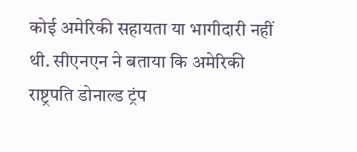कोई अमेरिकी सहायता या भागीदारी नहीं थी. सीएनएन ने बताया कि अमेरिकी राष्ट्रपति डोनाल्ड ट्रंप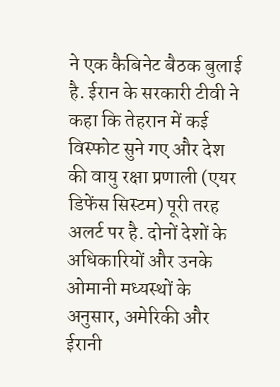ने एक कैबिनेट बैठक बुलाई है. ईरान के सरकारी टीवी ने कहा कि तेहरान में कई विस्फोट सुने गए और देश की वायु रक्षा प्रणाली (एयर डिफेंस सिस्टम) पूरी तरह अलर्ट पर है. दोनों देशों के अधिकारियों और उनके ओमानी मध्यस्थों के अनुसार, अमेरिकी और ईरानी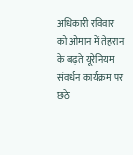अधिकारी रविवार को ओमान में तेहरान के बढ़ते यूरेनियम संवर्धन कार्यक्रम पर छठे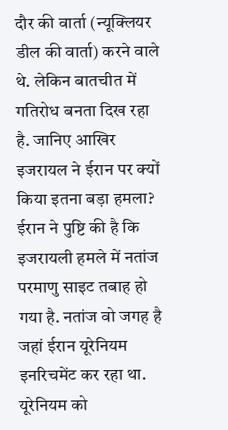दौर की वार्ता (न्यूक्लियर डील की वार्ता) करने वाले थे. लेकिन बातचीत में गतिरोध बनता दिख रहा है. जानिए आखिर इजरायल ने ईरान पर क्यों किया इतना बड़ा हमला?   ईरान ने पुष्टि की है कि इजरायली हमले में नतांज परमाणु साइट तबाह हो गया है. नतांज वो जगह है जहां ईरान यूरेनियम इनरिचमेंट कर रहा था. यूरेनियम को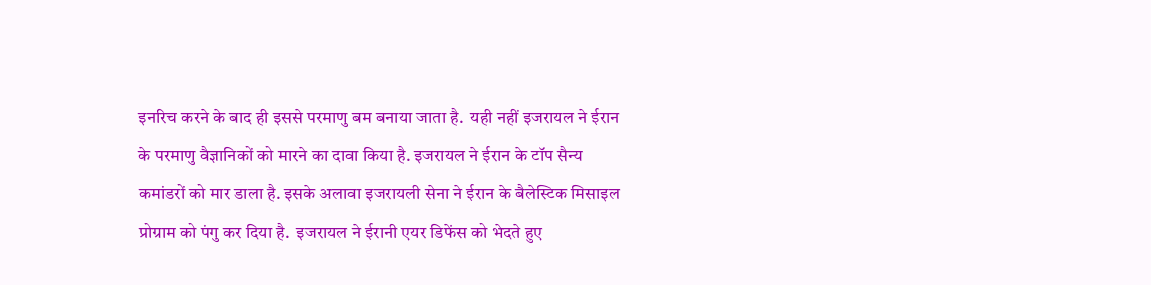इनरिच करने के बाद ही इससे परमाणु बम बनाया जाता है.  यही नहीं इजरायल ने ईरान के परमाणु वैज्ञानिकों को मारने का दावा किया है. इजरायल ने ईरान के टॉप सैन्य कमांडरों को मार डाला है. इसके अलावा इजरायली सेना ने ईरान के बैलेस्टिक मिसाइल प्रोग्राम को पंगु कर दिया है.  इजरायल ने ईरानी एयर डिफेंस को भेदते हुए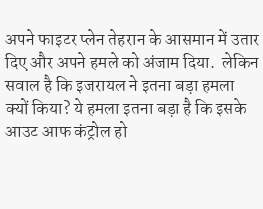अपने फाइटर प्लेन तेहरान के आसमान में उतार दिए और अपने हमले को अंजाम दिया.  लेकिन सवाल है कि इजरायल ने इतना बड़ा हमला क्यों किया? ये हमला इतना बड़ा है कि इसके आउट आफ कंट्रोल हो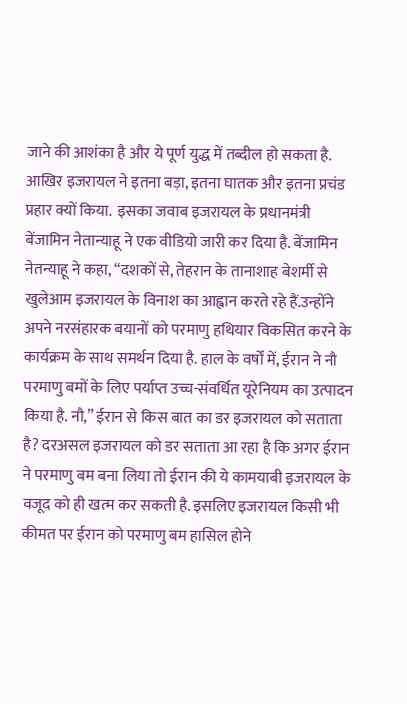जाने की आशंका है और ये पूर्ण युद्ध में तब्दील हो सकता है. आखिर इजरायल ने इतना बड़ा, इतना घातक और इतना प्रचंड प्रहार क्यों किया.  इसका जवाब इजरायल के प्रधानमंत्री बेंजामिन नेतान्याहू ने एक वीडियो जारी कर दिया है. बेंजामिन नेतन्याहू ने कहा, “दशकों से, तेहरान के तानाशाह बेशर्मी से खुलेआम इजरायल के विनाश का आह्वान करते रहे हैं.उन्होंने अपने नरसंहारक बयानों को परमाणु हथियार विकसित करने के कार्यक्रम के साथ समर्थन दिया है. हाल के वर्षों में, ईरान ने नौ परमाणु बमों के लिए पर्याप्त उच्च-संवर्धित यूरेनियम का उत्पादन किया है. नौ,” ईरान से किस बात का डर इजरायल को सताता है? दरअसल इजरायल को डर सताता आ रहा है कि अगर ईरान ने परमाणु बम बना लिया तो ईरान की ये कामयाबी इजरायल के वजूद को ही खत्म कर सकती है. इसलिए इजरायल किसी भी कीमत पर ईरान को परमाणु बम हासिल होने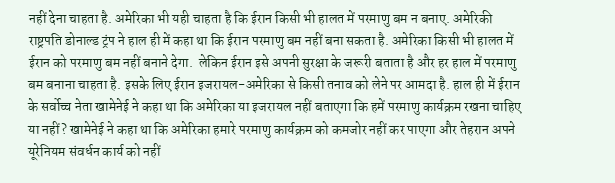नहीं देना चाहता है. अमेरिका भी यही चाहता है कि ईरान किसी भी हालत में परमाणु बम न बनाए. अमेरिकी राष्ट्रपति डोनाल्ड ट्रंप ने हाल ही में कहा था कि ईरान परमाणु बम नहीं बना सकता है. अमेरिका किसी भी हालत में ईरान को परमाणु बम नहीं बनाने देगा.  लेकिन ईरान इसे अपनी सुरक्षा के जरूरी बताता है और हर हाल में परमाणु बम बनाना चाहता है. इसके लिए ईरान इजरायल-अमेरिका से किसी तनाव को लेने पर आमदा है. हाल ही में ईरान के सर्वोच्च नेता खामेनेई ने कहा था कि अमेरिका या इजरायल नहीं बताएगा कि हमें परमाणु कार्यक्रम रखना चाहिए या नहीं? खामेनेई ने कहा था कि अमेरिका हमारे परमाणु कार्यक्रम को कमजोर नहीं कर पाएगा और तेहरान अपने यूरेनियम संवर्धन कार्य को नहीं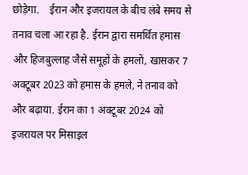छोड़ेगा.    ईरान और इजरायल के बीच लंबे समय से तनाव चला आ रहा है. ईरान द्वारा समर्थित हमास और हिजबुल्लाह जैसे समूहों के हमलों, खासकर 7 अक्टूबर 2023 को हमास के हमले, ने तनाव को और बढ़ाया. ईरान का 1 अक्टूबर 2024 को इजरायल पर मिसाइल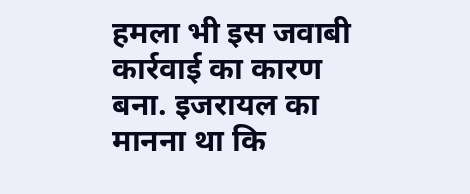हमला भी इस जवाबी कार्रवाई का कारण बना. इजरायल का मानना था कि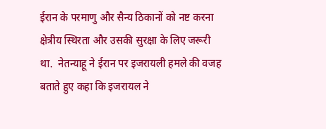ईरान के परमाणु और सैन्य ठिकानों को नष्ट करना क्षेत्रीय स्थिरता और उसकी सुरक्षा के लिए जरूरी था.  नेतन्याहू ने ईरान पर इजरायली हमले की वजह बताते हुए कहा कि इजरायल ने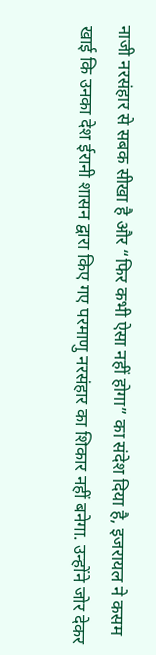नाजी नरसंहार से सबक सीखा है और “फिर कभी ऐसा नहीं होगा” का संदेश दिया है, इजरायल ने कसम खाई कि उनका देश ईरानी शासन द्वारा किए गए परमाणु नरसंहार का शिकार नहीं बनेगा. उन्होंने जोर देकर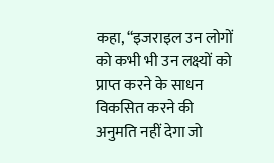कहा, “इजराइल उन लोगों को कभी भी उन लक्ष्यों को प्राप्त करने के साधन विकसित करने की अनुमति नहीं देगा जो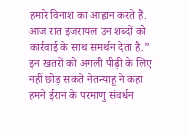हमारे विनाश का आह्वान करते हैं. आज रात इजरायल उन शब्दों को कार्रवाई के साथ समर्थन देता है.” इन खतरों को अगली पीढ़ी के लिए नहीं छोड़ सकते नेतन्याहू ने कहा हमने ईरान के परमाणु संवर्धन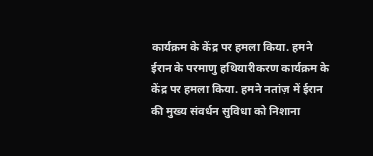कार्यक्रम के केंद्र पर हमला किया. हमने ईरान के परमाणु हथियारीकरण कार्यक्रम के केंद्र पर हमला किया. हमने नतांज़ में ईरान की मुख्य संवर्धन सुविधा को निशाना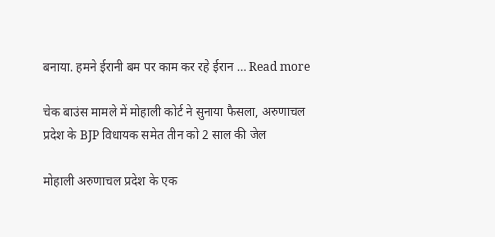बनाया. हमने ईरानी बम पर काम कर रहे ईरान … Read more

चेक बाउंस मामले में मोहाली कोर्ट ने सुनाया फैसला, अरुणाचल प्रदेश के BJP विधायक समेत तीन को 2 साल की जेल

मोहाली अरुणाचल प्रदेश के एक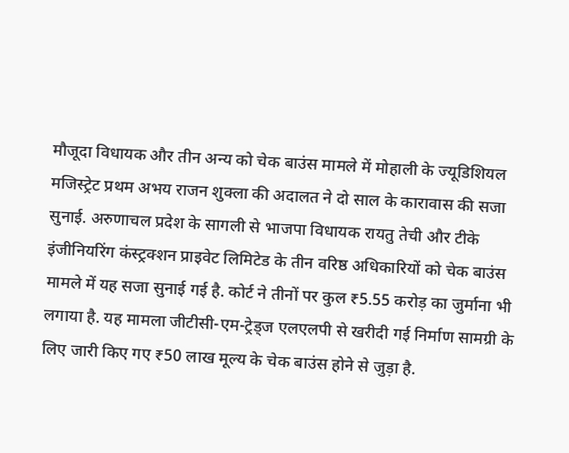मौजूदा विधायक और तीन अन्य को चेक बाउंस मामले में मोहाली के ज्यूडिशियल मजिस्ट्रेट प्रथम अभय राजन शुक्ला की अदालत ने दो साल के कारावास की सजा सुनाई. अरुणाचल प्रदेश के सागली से भाजपा विधायक रायतु तेची और टीके इंजीनियरिंग कंस्ट्रक्शन प्राइवेट लिमिटेड के तीन वरिष्ठ अधिकारियों को चेक बाउंस मामले में यह सजा सुनाई गई है. कोर्ट ने तीनों पर कुल ₹5.55 करोड़ का जुर्माना भी लगाया है. यह मामला जीटीसी-एम-ट्रेड्ज एलएलपी से खरीदी गई निर्माण सामग्री के लिए जारी किए गए ₹50 लाख मूल्य के चेक बाउंस होने से जुड़ा है.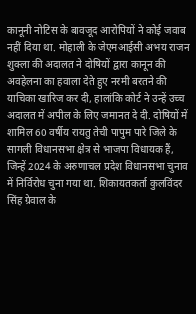कानूनी नोटिस के बावजूद आरोपियों ने कोई जवाब नहीं दिया था. मोहाली के जेएमआईसी अभय राजन शुक्ला की अदालत ने दोषियों द्वारा कानून की अवहेलना का हवाला देते हुए नरमी बरतने की याचिका खारिज कर दी, हालांकि कोर्ट ने उन्हें उच्च अदालत में अपील के लिए जमानत दे दी. दोषियों में शामिल 60 वर्षीय रायतु तेची पापुम पारे जिले के सागली विधानसभा क्षेत्र से भाजपा विधायक हैं, जिन्हें 2024 के अरुणाचल प्रदेश विधानसभा चुनाव में निर्विरोध चुना गया था. शिकायतकर्ता कुलविंदर सिंह ग्रेवाल के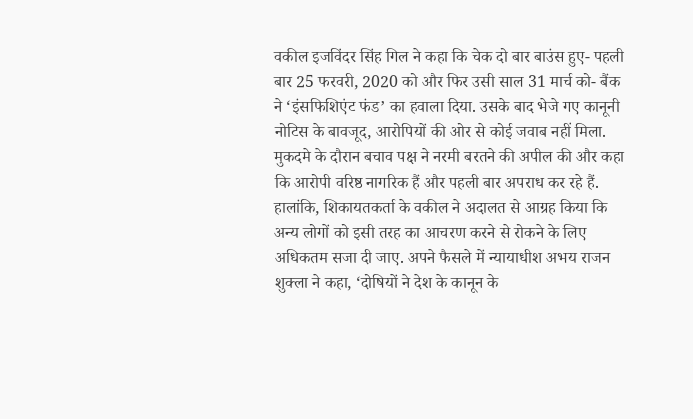वकील इजविंदर सिंह गिल ने कहा कि चेक दो बार बाउंस हुए- पहली बार 25 फरवरी, 2020 को और फिर उसी साल 31 मार्च को- बैंक ने ‘इंसफिशिएंट फंड’ का हवाला दिया. उसके बाद भेजे गए कानूनी नोटिस के बावजूद, आरोपियों की ओर से कोई जवाब नहीं मिला. मुकदमे के दौरान बचाव पक्ष ने नरमी बरतने की अपील की और कहा कि आरोपी वरिष्ठ नागरिक हैं और पहली बार अपराध कर रहे हैं. हालांकि, शिकायतकर्ता के वकील ने अदालत से आग्रह किया कि अन्य लोगों को इसी तरह का आचरण करने से रोकने के लिए अधिकतम सजा दी जाए. अपने फैसले में न्यायाधीश अभय राजन शुक्ला ने कहा, ‘दोषियों ने देश के कानून के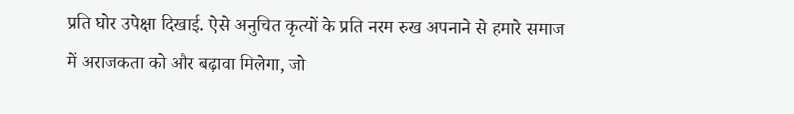प्रति घोर उपेक्षा दिखाई. ऐसे अनुचित कृत्यों के प्रति नरम रुख अपनाने से हमारे समाज में अराजकता को और बढ़ावा मिलेगा, जो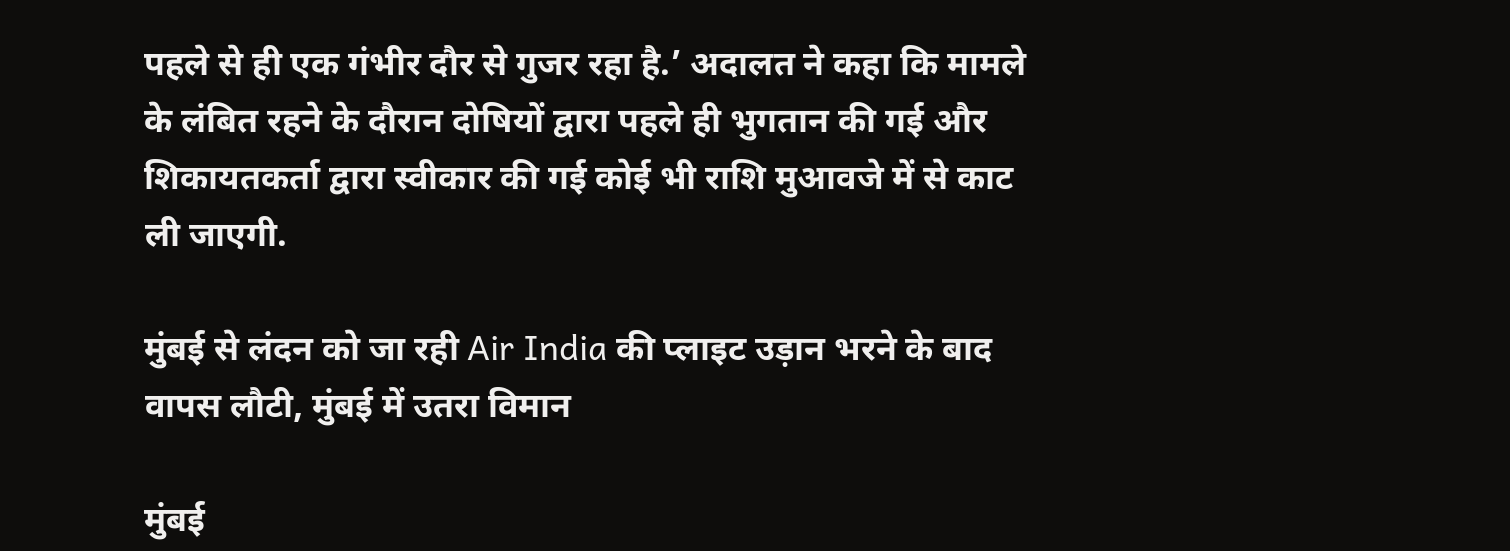पहले से ही एक गंभीर दौर से गुजर रहा है.’ अदालत ने कहा कि मामले के लंबित रहने के दौरान दोषियों द्वारा पहले ही भुगतान की गई और शिकायतकर्ता द्वारा स्वीकार की गई कोई भी राशि मुआवजे में से काट ली जाएगी.

मुंबई से लंदन को जा रही Air India की प्लाइट उड़ान भरने के बाद वापस लौटी, मुंबई में उतरा विमान

मुंबई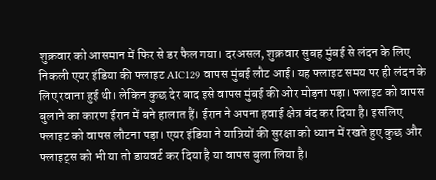शुक्रवार को आसमान में फिर से डर फैल गया। दरअसल, शुक्रवार सुबह मुंबई से लंदन के लिए निकली एयर इंडिया की फ्लाइट AIC129 वापस मुंबई लौट आई। यह फ्लाइट समय पर ही लंदन के लिए रवाना हुई थी। लेकिन कुछ देर बाद इसे वापस मुंबई की ओर मोड़ना पड़ा। फ्लाइट को वापस बुलाने का कारण ईरान में बने हालात हैं। ईरान ने अपना हवाई क्षेत्र बंद कर दिया है। इसलिए फ्लाइट को वापस लौटना पड़ा। एयर इंडिया ने यात्रियों की सुरक्षा को ध्यान में रखते हुए कुछ और फ्लाइट्स को भी या तो डायवर्ट कर दिया है या वापस बुला लिया है।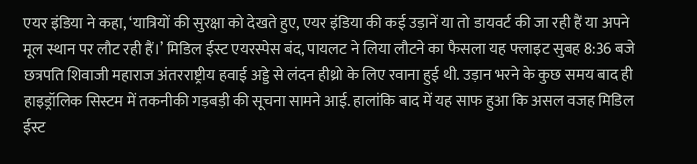एयर इंडिया ने कहा, ‘यात्रियों की सुरक्षा को देखते हुए, एयर इंडिया की कई उड़ानें या तो डायवर्ट की जा रही हैं या अपने मूल स्थान पर लौट रही हैं।’ मिडिल ईस्ट एयरस्पेस बंद, पायलट ने लिया लौटने का फैसला यह फ्लाइट सुबह 8:36 बजे छत्रपति शिवाजी महाराज अंतरराष्ट्रीय हवाई अड्डे से लंदन हीथ्रो के लिए रवाना हुई थी. उड़ान भरने के कुछ समय बाद ही हाइड्रॉलिक सिस्टम में तकनीकी गड़बड़ी की सूचना सामने आई. हालांकि बाद में यह साफ हुआ कि असल वजह मिडिल ईस्ट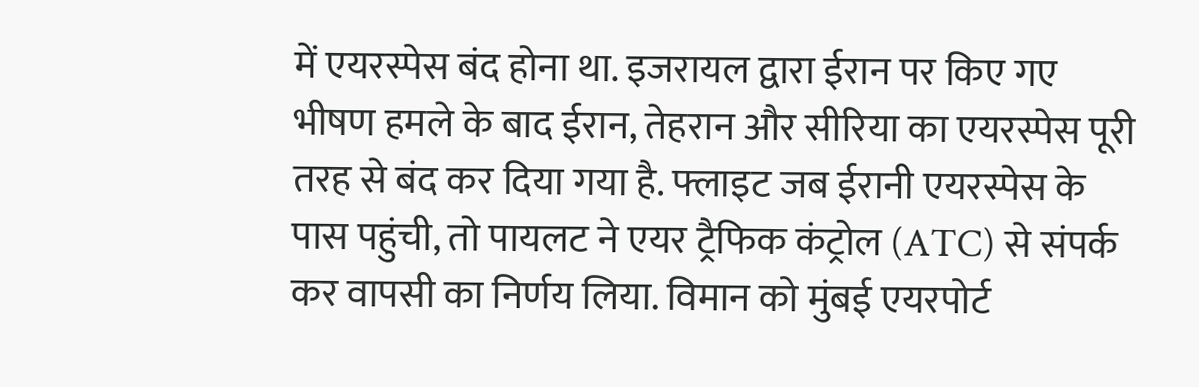में एयरस्पेस बंद होना था. इजरायल द्वारा ईरान पर किए गए भीषण हमले के बाद ईरान, तेहरान और सीरिया का एयरस्पेस पूरी तरह से बंद कर दिया गया है. फ्लाइट जब ईरानी एयरस्पेस के पास पहुंची, तो पायलट ने एयर ट्रैफिक कंट्रोल (ATC) से संपर्क कर वापसी का निर्णय लिया. विमान को मुंबई एयरपोर्ट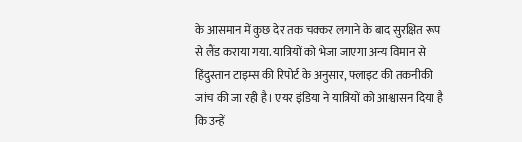के आसमान में कुछ देर तक चक्कर लगाने के बाद सुरक्षित रूप से लैंड कराया गया. यात्रियों को भेजा जाएगा अन्य विमान से हिंदुस्तान टाइम्स की रिपोर्ट के अनुसार, फ्लाइट की तकनीकी जांच की जा रही है। एयर इंडिया ने यात्रियों को आश्वासन दिया है कि उन्हें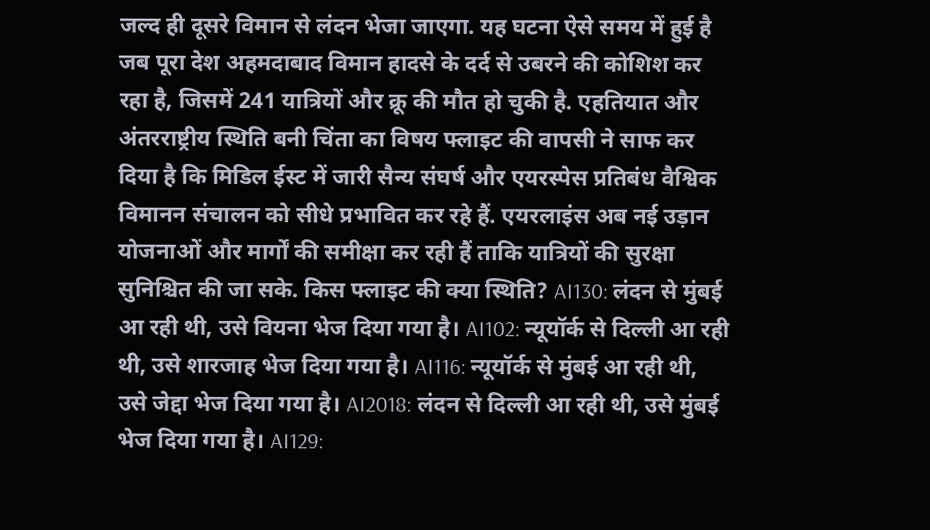जल्द ही दूसरे विमान से लंदन भेजा जाएगा. यह घटना ऐसे समय में हुई है जब पूरा देश अहमदाबाद विमान हादसे के दर्द से उबरने की कोशिश कर रहा है, जिसमें 241 यात्रियों और क्रू की मौत हो चुकी है. एहतियात और अंतरराष्ट्रीय स्थिति बनी चिंता का विषय फ्लाइट की वापसी ने साफ कर दिया है कि मिडिल ईस्ट में जारी सैन्य संघर्ष और एयरस्पेस प्रतिबंध वैश्विक विमानन संचालन को सीधे प्रभावित कर रहे हैं. एयरलाइंस अब नई उड़ान योजनाओं और मार्गों की समीक्षा कर रही हैं ताकि यात्रियों की सुरक्षा सुनिश्चित की जा सके. किस फ्लाइट की क्या स्थिति? AI130: लंदन से मुंबई आ रही थी, उसे वियना भेज दिया गया है। AI102: न्यूयॉर्क से दिल्ली आ रही थी, उसे शारजाह भेज दिया गया है। AI116: न्यूयॉर्क से मुंबई आ रही थी, उसे जेद्दा भेज दिया गया है। AI2018: लंदन से दिल्ली आ रही थी, उसे मुंबई भेज दिया गया है। AI129: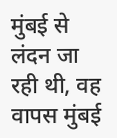मुंबई से लंदन जा रही थी, वह वापस मुंबई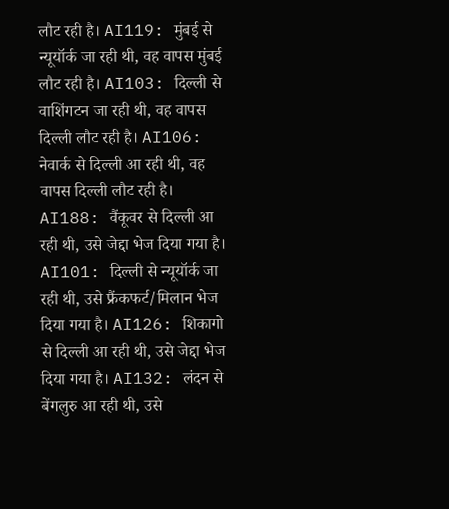लौट रही है। AI119: मुंबई से न्यूयॉर्क जा रही थी, वह वापस मुंबई लौट रही है। AI103: दिल्ली से वाशिंगटन जा रही थी, वह वापस दिल्ली लौट रही है। AI106: नेवार्क से दिल्ली आ रही थी, वह वापस दिल्ली लौट रही है। AI188: वैंकूवर से दिल्ली आ रही थी, उसे जेद्दा भेज दिया गया है। AI101: दिल्ली से न्यूयॉर्क जा रही थी, उसे फ्रैंकफर्ट/मिलान भेज दिया गया है। AI126: शिकागो से दिल्ली आ रही थी, उसे जेद्दा भेज दिया गया है। AI132: लंदन से बेंगलुरु आ रही थी, उसे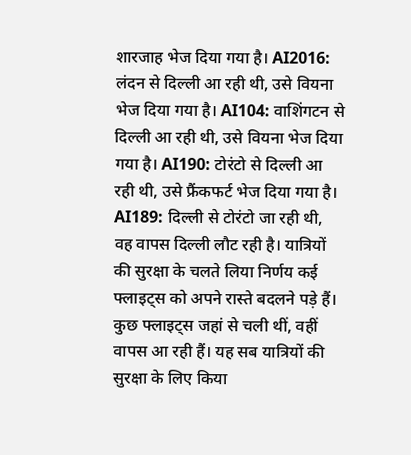शारजाह भेज दिया गया है। AI2016: लंदन से दिल्ली आ रही थी, उसे वियना भेज दिया गया है। AI104: वाशिंगटन से दिल्ली आ रही थी, उसे वियना भेज दिया गया है। AI190: टोरंटो से दिल्ली आ रही थी, उसे फ्रैंकफर्ट भेज दिया गया है। AI189: दिल्ली से टोरंटो जा रही थी, वह वापस दिल्ली लौट रही है। यात्रियों की सुरक्षा के चलते लिया निर्णय कई फ्लाइट्स को अपने रास्ते बदलने पड़े हैं। कुछ फ्लाइट्स जहां से चली थीं, वहीं वापस आ रही हैं। यह सब यात्रियों की सुरक्षा के लिए किया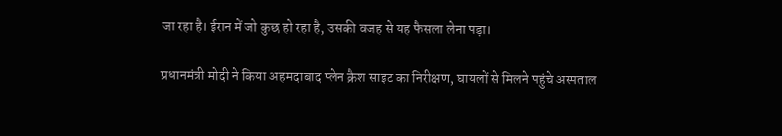जा रहा है। ईरान में जो कुछ हो रहा है, उसकी वजह से यह फैसला लेना पड़ा।

प्रधानमंत्री मोदी ने किया अहमदाबाद प्लेन क्रैश साइट का निरीक्षण, घायलों से मिलने पहुंचे अस्पताल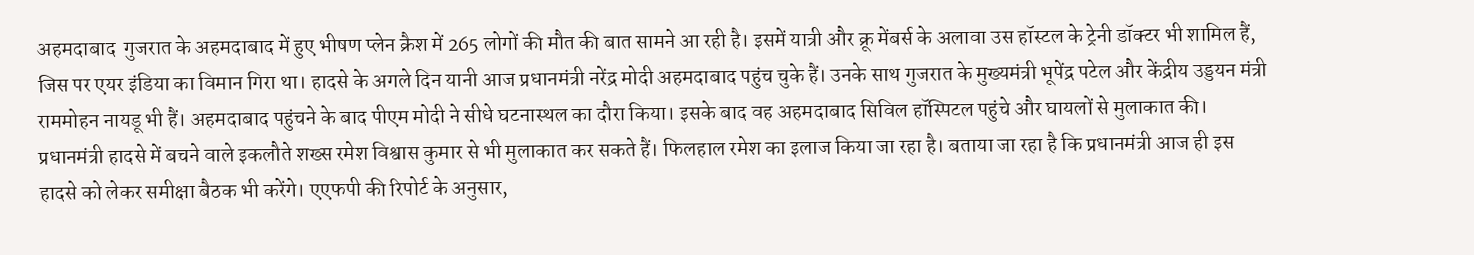अहमदाबाद  गुजरात के अहमदाबाद में हुए भीषण प्लेन क्रैश में 265 लोगों की मौत की बात सामने आ रही है। इसमें यात्री और क्रू मेंबर्स के अलावा उस हॉस्टल के ट्रेनी डॉक्टर भी शामिल हैं, जिस पर एयर इंडिया का विमान गिरा था। हादसे के अगले दिन यानी आज प्रधानमंत्री नरेंद्र मोदी अहमदाबाद पहुंच चुके हैं। उनके साथ गुजरात के मुख्यमंत्री भूपेंद्र पटेल और केंद्रीय उड्डयन मंत्री राममोहन नायडू भी हैं। अहमदाबाद पहुंचने के बाद पीएम मोदी ने सीधे घटनास्थल का दौरा किया। इसके बाद वह अहमदाबाद सिविल हॉस्पिटल पहुंचे और घायलों से मुलाकात की। प्रधानमंत्री हादसे में बचने वाले इकलौते शख्स रमेश विश्वास कुमार से भी मुलाकात कर सकते हैं। फिलहाल रमेश का इलाज किया जा रहा है। बताया जा रहा है कि प्रधानमंत्री आज ही इस हादसे को लेकर समीक्षा बैठक भी करेंगे। एएफपी की रिपोर्ट के अनुसार,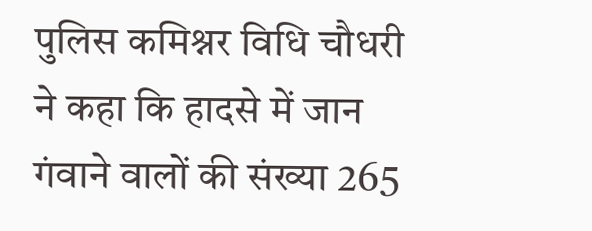पुलिस कमिश्नर विधि चौधरी ने कहा कि हादसे में जान गंवाने वालों की संख्या 265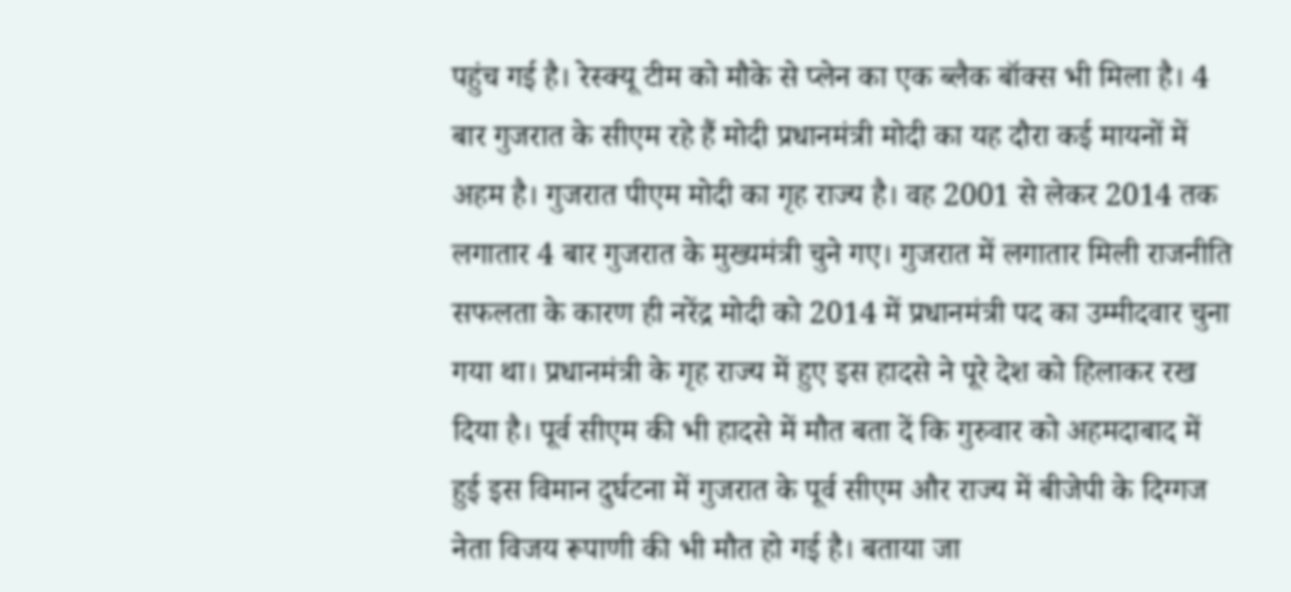पहुंच गई है। रेस्क्यू टीम को मौके से प्लेन का एक ब्लैक बॉक्स भी मिला है। 4 बार गुजरात के सीएम रहे हैं मोदी प्रधानमंत्री मोदी का यह दौरा कई मायनों में अहम है। गुजरात पीएम मोदी का गृह राज्य है। वह 2001 से लेकर 2014 तक लगातार 4 बार गुजरात के मुख्यमंत्री चुने गए। गुजरात में लगातार मिली राजनीति सफलता के कारण ही नरेंद्र मोदी को 2014 में प्रधानमंत्री पद का उम्मीदवार चुना गया था। प्रधानमंत्री के गृह राज्य में हुए इस हादसे ने पूरे देश को हिलाकर रख दिया है। पूर्व सीएम की भी हादसे में मौत बता दें कि गुरुवार को अहमदाबाद में हुई इस विमान दुर्घटना में गुजरात के पूर्व सीएम और राज्य में बीजेपी के दिग्गज नेता विजय रूपाणी की भी मौत हो गई है। बताया जा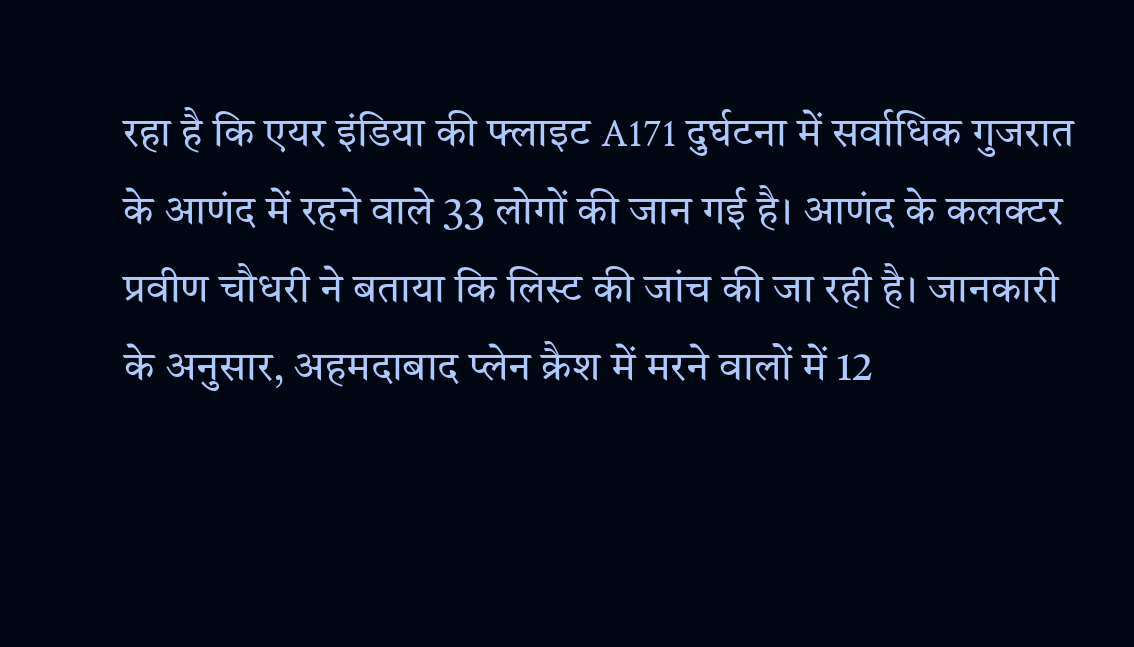रहा है कि एयर इंडिया की फ्लाइट A171 दुर्घटना में सर्वाधिक गुजरात के आणंद में रहने वाले 33 लोगों की जान गई है। आणंद के कलक्टर प्रवीण चौधरी ने बताया कि लिस्ट की जांच की जा रही है। जानकारी के अनुसार, अहमदाबाद प्लेन क्रैश में मरने वालों में 12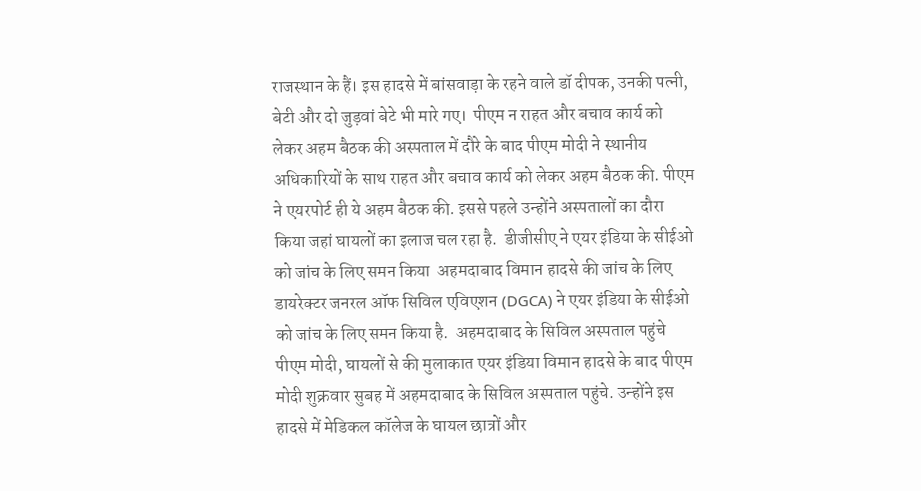राजस्थान के हैं। इस हादसे में बांसवाड़ा के रहने वाले डॉ दीपक, उनकी पत्नी, बेटी और दो जुड़वां बेटे भी मारे गए।  पीएम न राहत और बचाव कार्य को लेकर अहम बैठक की अस्पताल में दौरे के बाद पीएम मोदी ने स्थानीय अधिकारियों के साथ राहत और बचाव कार्य को लेकर अहम बैठक की. पीएम ने एयरपोर्ट ही ये अहम बैठक की. इससे पहले उन्होंने अस्पतालों का दौरा किया जहां घायलों का इलाज चल रहा है.  डीजीसीए ने एयर इंडिया के सीईओ को जांच के लिए समन किया  अहमदाबाद विमान हादसे की जांच के लिए डायरेक्टर जनरल ऑफ सिविल एविएशन (DGCA) ने एयर इंडिया के सीईओ को जांच के लिए समन किया है.  अहमदाबाद के सिविल अस्पताल पहुंचे पीएम मोदी, घायलों से की मुलाकात एयर इंडिया विमान हादसे के बाद पीएम मोदी शुक्रवार सुबह में अहमदाबाद के सिविल अस्पताल पहुंचे. उन्होंने इस हादसे में मेडिकल कॉलेज के घायल छात्रों और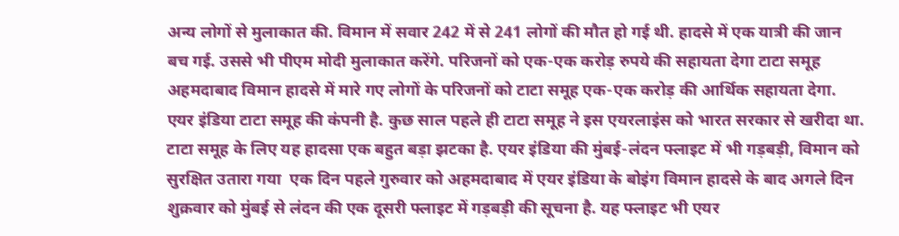अन्य लोगों से मुलाकात की. विमान में सवार 242 में से 241 लोगों की मौत हो गई थी. हादसे में एक यात्री की जान बच गई. उससे भी पीएम मोदी मुलाकात करेंगे. परिजनों को एक-एक करोड़ रुपये की सहायता देगा टाटा समूह अहमदाबाद विमान हादसे में मारे गए लोगों के परिजनों को टाटा समूह एक-एक करोड़ की आर्थिक सहायता देगा. एयर इंडिया टाटा समूह की कंपनी है. कुछ साल पहले ही टाटा समूह ने इस एयरलाइंस को भारत सरकार से खरीदा था. टाटा समूह के लिए यह हादसा एक बहुत बड़ा झटका है. एयर इंडिया की मुंबई-लंदन फ्लाइट में भी गड़बड़ी, विमान को सुरक्षित उतारा गया  एक दिन पहले गुरुवार को अहमदाबाद में एयर इंडिया के बोइंग विमान हादसे के बाद अगले दिन शुक्रवार को मुंबई से लंदन की एक दूसरी फ्लाइट में गड़बड़ी की सूचना है. यह फ्लाइट भी एयर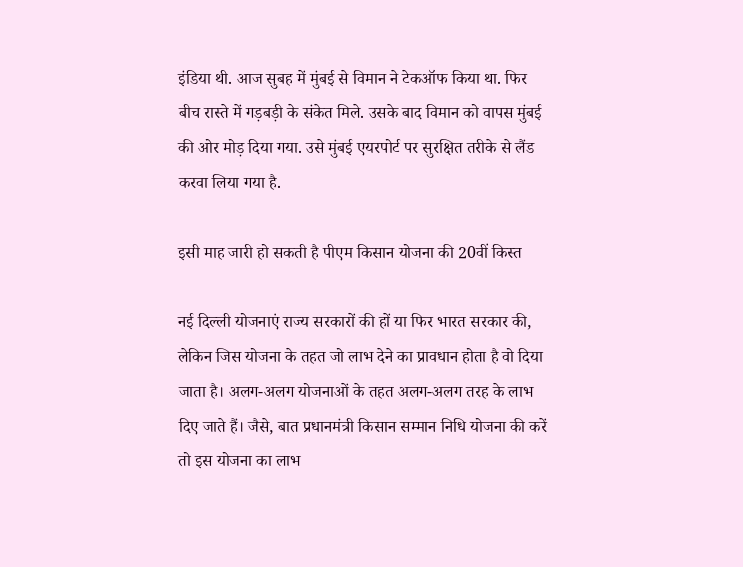इंडिया थी. आज सुबह में मुंबई से विमान ने टेकऑफ किया था. फिर बीच रास्ते में गड़बड़ी के संकेत मिले. उसके बाद विमान को वापस मुंबई की ओर मोड़ दिया गया. उसे मुंबई एयरपोर्ट पर सुरक्षित तरीके से लैंड करवा लिया गया है.

इसी माह जारी हो सकती है पीएम किसान योजना की 20वीं किस्त

नई दिल्ली योजनाएं राज्य सरकारों की हों या फिर भारत सरकार की, लेकिन जिस योजना के तहत जो लाभ देने का प्रावधान होता है वो दिया जाता है। अलग-अलग योजनाओं के तहत अलग-अलग तरह के लाभ दिए जाते हैं। जैसे, बात प्रधानमंत्री किसान सम्मान निधि योजना की करें तो इस योजना का लाभ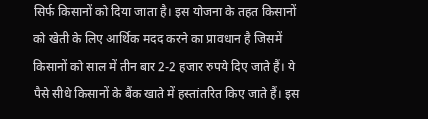सिर्फ किसानों को दिया जाता है। इस योजना के तहत किसानों को खेती के लिए आर्थिक मदद करने का प्रावधान है जिसमें किसानों को साल में तीन बार 2-2 हजार रुपये दिए जाते हैं। ये पैसे सीधे किसानों के बैंक खाते में हस्तांतरित किए जाते हैं। इस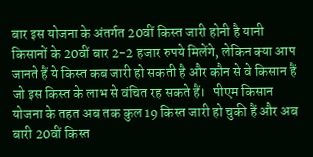बार इस योजना के अंतर्गत 20वीं किस्त जारी होनी है यानी किसानों के 20वीं बार 2-2 हजार रुपये मिलेंगे, लेकिन क्या आप जानते हैं ये किस्त कब जारी हो सकती है और कौन से वे किसान हैं जो इस किस्त के लाभ से वंचित रह सकते हैं।   पीएम किसान योजना के तहत अब तक कुल 19 किस्त जारी हो चुकी हैं और अब बारी 20वीं किस्त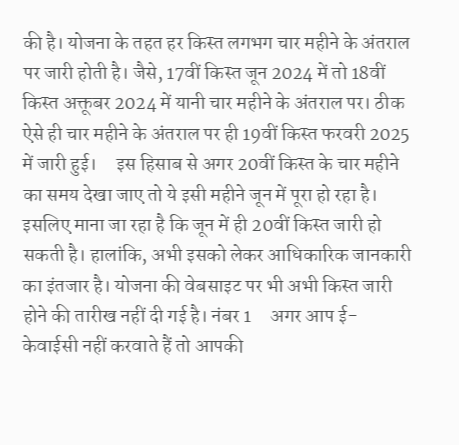की है। योजना के तहत हर किस्त लगभग चार महीने के अंतराल पर जारी होती है। जैसे, 17वीं किस्त जून 2024 में तो 18वीं किस्त अक्तूबर 2024 में यानी चार महीने के अंतराल पर। ठीक ऐसे ही चार महीने के अंतराल पर ही 19वीं किस्त फरवरी 2025 में जारी हुई।     इस हिसाब से अगर 20वीं किस्त के चार महीने का समय देखा जाए तो ये इसी महीने जून में पूरा हो रहा है। इसलिए माना जा रहा है कि जून में ही 20वीं किस्त जारी हो सकती है। हालांकि, अभी इसको लेकर आधिकारिक जानकारी का इंतजार है। योजना की वेबसाइट पर भी अभी किस्त जारी होने की तारीख नहीं दी गई है। नंबर 1     अगर आप ई-केवाईसी नहीं करवाते हैं तो आपकी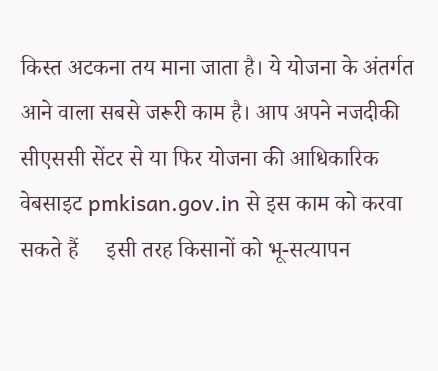किस्त अटकना तय माना जाता है। ये योजना के अंतर्गत आने वाला सबसे जरूरी काम है। आप अपने नजदीकी सीएससी सेंटर से या फिर योजना की आधिकारिक वेबसाइट pmkisan.gov.in से इस काम को करवा सकते हैं     इसी तरह किसानों को भू-सत्यापन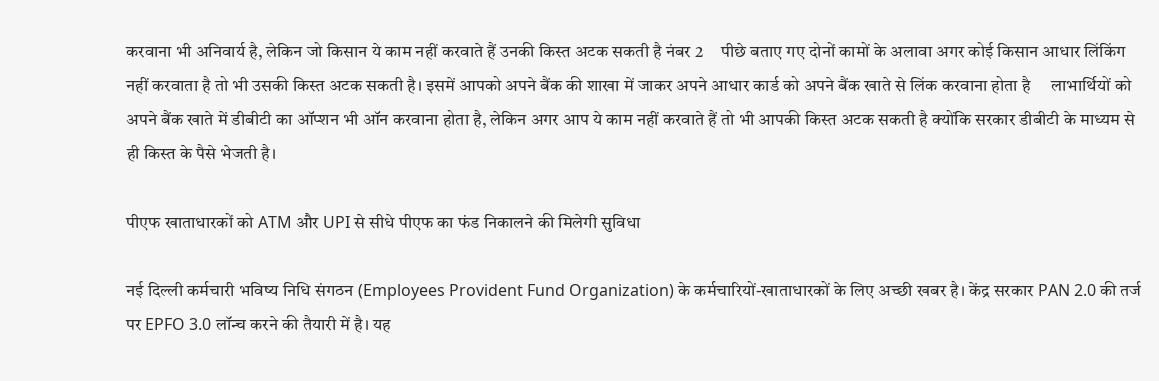करवाना भी अनिवार्य है, लेकिन जो किसान ये काम नहीं करवाते हैं उनकी किस्त अटक सकती है नंबर 2     पीछे बताए गए दोनों कामों के अलावा अगर कोई किसान आधार लिंकिंग नहीं करवाता है तो भी उसकी किस्त अटक सकती है। इसमें आपको अपने बैंक की शाखा में जाकर अपने आधार कार्ड को अपने बैंक खाते से लिंक करवाना होता है     लाभार्थियों को अपने बैंक खाते में डीबीटी का ऑप्शन भी ऑन करवाना होता है, लेकिन अगर आप ये काम नहीं करवाते हैं तो भी आपकी किस्त अटक सकती है क्योंकि सरकार डीबीटी के माध्यम से ही किस्त के पैसे भेजती है।

पीएफ खाताधारकों को ATM और UPI से सीधे पीएफ का फंड निकालने की मिलेगी सुविधा

नई दिल्ली कर्मचारी भविष्य निधि संगठन (Employees Provident Fund Organization) के कर्मचारियों-खाताधारकों के लिए अच्छी खबर है। केंद्र सरकार PAN 2.0 की तर्ज पर EPFO 3.0 लॉन्च करने की तैयारी में है। यह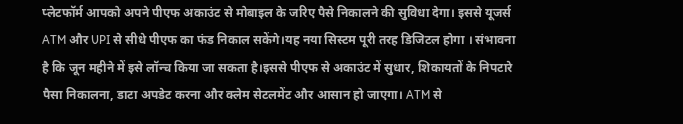प्लेटफॉर्म आपको अपने पीएफ अकाउंट से मोबाइल के जरिए पैसे निकालने की सुविधा देगा। इससे यूजर्स ATM और UPI से सीधे पीएफ का फंड निकाल सकेंगे।यह नया सिस्टम पूरी तरह डिजिटल होगा । संभावना है कि जून महीने में इसे लॉन्च किया जा सकता है।इससे पीएफ से अकाउंट में सुधार, शिकायतों के निपटारे पैसा निकालना, डाटा अपडेट करना और क्लेम सेटलमेंट और आसान हो जाएगा। ATM से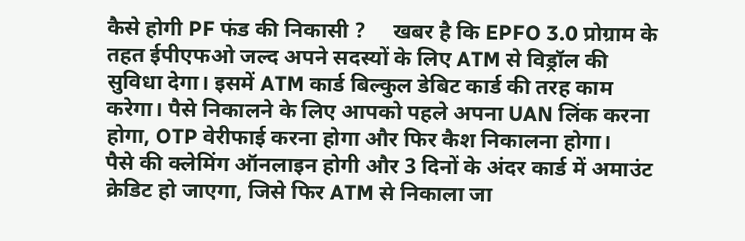कैसे होगी PF फंड की निकासी ?     खबर है कि EPFO 3.0 प्रोग्राम के तहत ईपीएफओ जल्द अपने सदस्यों के लिए ATM से विड्रॉल की सुविधा देगा। इसमें ATM कार्ड बिल्कुल डेबिट कार्ड की तरह काम करेगा। पैसे निकालने के लिए आपको पहले अपना UAN लिंक करना होगा, OTP वेरीफाई करना होगा और फिर कैश निकालना होगा।     पैसे की क्लेमिंग ऑनलाइन होगी और 3 दिनों के अंदर कार्ड में अमाउंट क्रेडिट हो जाएगा, जिसे फिर ATM से निकाला जा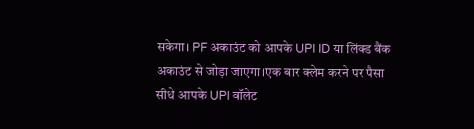सकेगा। PF अकाउंट को आपके UPI ID या लिंक्ड बैंक अकाउंट से जोड़ा जाएगा।एक बार क्लेम करने पर पैसा सीधे आपके UPI वॉलेट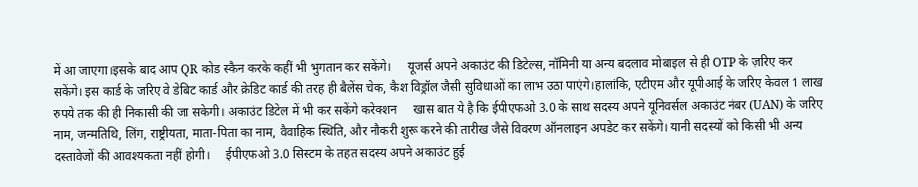में आ जाएगा।इसके बाद आप QR कोड स्कैन करके कहीं भी भुगतान कर सकेंगे।     यूजर्स अपने अकाउंट की डिटेल्स, नॉमिनी या अन्य बदलाव मोबाइल से ही OTP के ज़रिए कर सकेंगे। इस कार्ड के जरिए वे डेबिट कार्ड और क्रेडिट कार्ड की तरह ही बैलेंस चेक, कैश विड्रॉल जैसी सुविधाओं का लाभ उठा पाएंगे।हालांकि, एटीएम और यूपीआई के जरिए केवल 1 लाख रुपये तक की ही निकासी की जा सकेगी। अकाउंट डिटेल में भी कर सकेंगे करेक्शन     खास बात ये है कि ईपीएफओ 3.0 के साथ सदस्य अपने यूनिवर्सल अकाउंट नंबर (UAN) के जरिए नाम, जन्मतिथि, लिंग, राष्ट्रीयता, माता-पिता का नाम, वैवाहिक स्थिति, और नौकरी शुरू करने की तारीख जैसे विवरण ऑनलाइन अपडेट कर सकेंगे। यानी सदस्यों को किसी भी अन्य दस्तावेजों की आवश्यकता नहीं होगी।     ईपीएफओ 3.0 सिस्टम के तहत सदस्य अपने अकाउंट हुई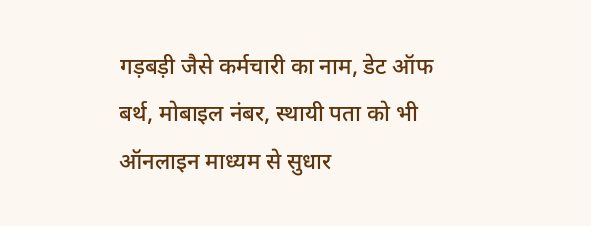गड़बड़ी जैसे कर्मचारी का नाम, डेट ऑफ बर्थ, मोबाइल नंबर, स्थायी पता को भी ऑनलाइन माध्यम से सुधार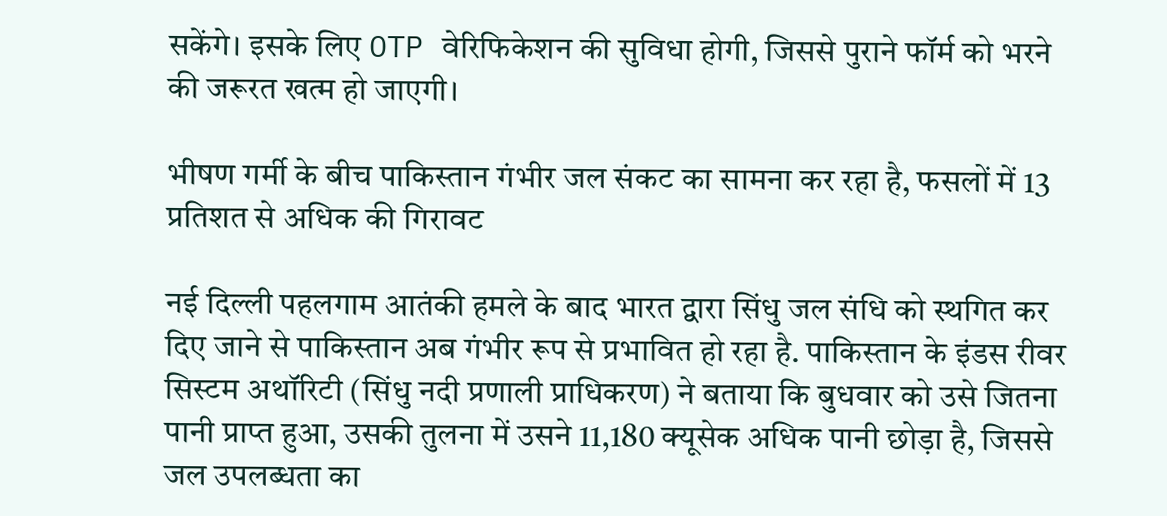सकेंगे। इसके लिए OTP वेरिफिकेशन की सुविधा होगी, जिससे पुराने फॉर्म को भरने की जरूरत खत्म हो जाएगी।

भीषण गर्मी के बीच पाकिस्तान गंभीर जल संकट का सामना कर रहा है, फसलों में 13 प्रतिशत से अधिक की गिरावट

नई दिल्ली पहलगाम आतंकी हमले के बाद भारत द्वारा सिंधु जल संधि को स्थगित कर दिए जाने से पाकिस्तान अब गंभीर रूप से प्रभावित हो रहा है. पाकिस्तान के इंडस रीवर सिस्टम अथॉरिटी (सिंधु नदी प्रणाली प्राधिकरण) ने बताया कि बुधवार को उसे जितना पानी प्राप्त हुआ, उसकी तुलना में उसने 11,180 क्यूसेक अधिक पानी छोड़ा है, जिससे जल उपलब्धता का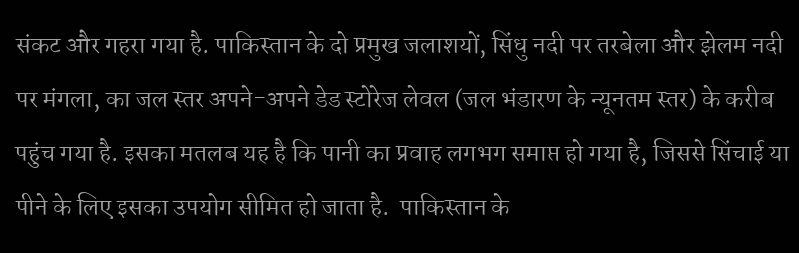संकट और गहरा गया है. पाकिस्तान के दो प्रमुख जलाशयों, सिंधु नदी पर तरबेला और झेलम नदी पर मंगला, का जल स्तर अपने-अपने डेड स्टोरेज लेवल (जल भंडारण के न्यूनतम स्तर) के करीब पहुंच गया है. इसका मतलब यह है कि पानी का प्रवाह लगभग समाप्त हो गया है, जिससे सिंचाई या पीने के लिए इसका उपयोग सीमित हो जाता है.  पाकिस्तान के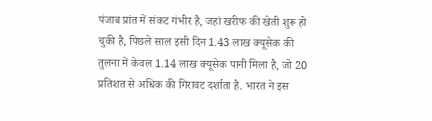पंजाब प्रांत में संकट गंभीर है, जहां खरीफ की खेती शुरू हो चुकी है, पिछले साल इसी दिन 1.43 लाख क्यूसेक की तुलना में केवल 1.14 लाख क्यूसेक पानी मिला है, जो 20 प्रतिशत से अधिक की गिरावट दर्शाता है. भारत ने इस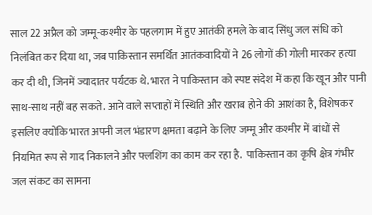साल 22 अप्रैल को जम्मू-कश्मीर के पहलगाम में हुए आतंकी हमले के बाद सिंधु जल संधि को निलंबित कर दिया था, जब पाकिस्तान समर्थित आतंकवादियों ने 26 लोगों की गोली मारकर हत्या कर दी थी, जिनमें ज्यादातर पर्यटक थे. भारत ने पाकिस्तान को स्पष्ट संदेश में कहा कि खून और पानी साथ-साथ नहीं बह सकते. आने वाले सप्ताहों में स्थिति और खराब होने की आशंका है, विशेषकर इसलिए क्योंकि भारत अपनी जल भंडारण क्षमता बढ़ाने के लिए जम्मू और कश्मीर में बांधों से नियमित रूप से गाद निकालने और फ्लशिंग का काम कर रहा है.  पाकिस्तान का कृषि क्षेत्र गंभीर जल संकट का सामना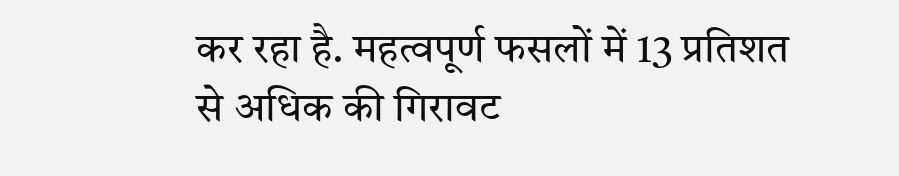कर रहा है. महत्वपूर्ण फसलों में 13 प्रतिशत से अधिक की गिरावट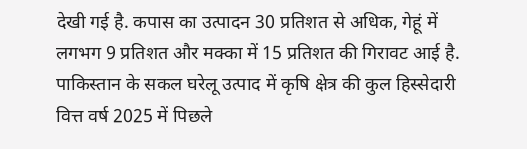देखी गई है. कपास का उत्पादन 30 प्रतिशत से अधिक, गेहूं में लगभग 9 प्रतिशत और मक्का में 15 प्रतिशत की गिरावट आई है. पाकिस्तान के सकल घरेलू उत्पाद में कृषि क्षेत्र की कुल हिस्सेदारी वित्त वर्ष 2025 में पिछले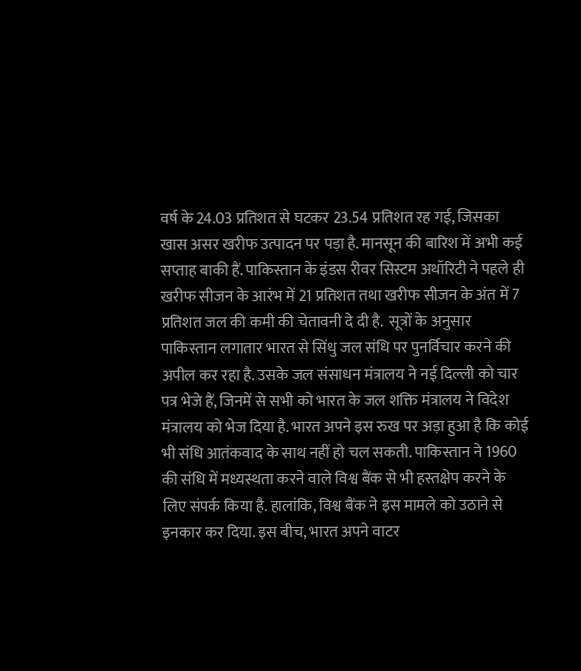वर्ष के 24.03 प्रतिशत से घटकर 23.54 प्रतिशत रह गई, जिसका खास असर खरीफ उत्पादन पर पड़ा है. मानसून की बारिश में अभी कई सप्ताह बाकी हैं. पाकिस्तान के इंडस रीवर सिस्टम अथॉरिटी ने पहले ही खरीफ सीजन के आरंभ में 21 प्रतिशत तथा खरीफ सीजन के अंत में 7 प्रतिशत जल की कमी की चेतावनी दे दी है.  सूत्रों के अनुसार पाकिस्तान लगातार भारत से सिंधु जल संधि पर पुनर्विचार करने की अपील कर रहा है. उसके जल संसाधन मंत्रालय ने नई दिल्ली को चार पत्र भेजे हैं, जिनमें से सभी को भारत के जल शक्ति मंत्रालय ने विदेश मंत्रालय को भेज दिया है. भारत अपने इस रुख पर अड़ा हुआ है कि कोई भी संधि आतंकवाद के साथ नहीं हो चल सकती. पाकिस्तान ने 1960 की संधि में मध्यस्थता करने वाले विश्व बैंक से भी हस्तक्षेप करने के लिए संपर्क किया है. हालांकि, विश्व बैंक ने इस मामले को उठाने से इनकार कर दिया. इस बीच, भारत अपने वाटर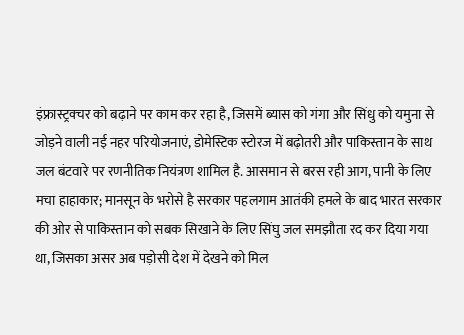इंफ्रास्ट्रक्चर को बढ़ाने पर काम कर रहा है, जिसमें ब्यास को गंगा और सिंधु को यमुना से जोड़ने वाली नई नहर परियोजनाएं, डोमेस्टिक स्टोरज में बढ़ोतरी और पाकिस्तान के साथ जल बंटवारे पर रणनीतिक नियंत्रण शामिल है. आसमान से बरस रही आग, पानी के लिए मचा हाहाकार; मानसून के भरोसे है सरकार पहलगाम आतंकी हमले के बाद भारत सरकार की ओर से पाकिस्तान को सबक सिखाने के लिए सिंघु जल समझौता रद कर दिया गया था, जिसका असर अब पड़ोसी देश में देखने को मिल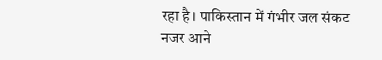रहा है। पाकिस्तान में गंभीर जल संकट नजर आने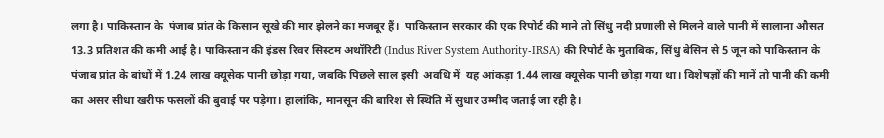लगा है। पाकिस्तान के  पंजाब प्रांत के किसान सूखे की मार झेलने का मजबूर हैं।  पाकिस्तान सरकार की एक रिपोर्ट की माने तो सिंधु नदी प्रणाली से मिलने वाले पानी में सालाना औसत 13.3 प्रतिशत की कमी आई है। पाकिस्तान की इंडस रिवर सिस्टम अथॉरिटी (Indus River System Authority-IRSA) की रिपोर्ट के मुताबिक, सिंधु बेसिन से 5 जून को पाकिस्तान के पंजाब प्रांत के बांधों में 1.24 लाख क्यूसेक पानी छोड़ा गया, जबकि पिछले साल इसी  अवधि में  यह आंकड़ा 1.44 लाख क्यूसेक पानी छोड़ा गया था। विशेषज्ञों की मानें तो पानी की कमी का असर सीधा खरीफ फसलों की बुवाई पर पड़ेगा। हालांकि, मानसून की बारिश से स्थिति में सुधार उम्मीद जताई जा रही है।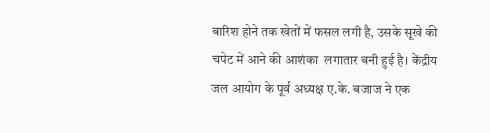बारिश होने तक खेतों में फसल लगी है, उसके सूखे की चपेट में आने की आशंका  लगातार बनी हुई है। केंद्रीय जल आयोग के पूर्व अध्यक्ष ए.के. बजाज ने एक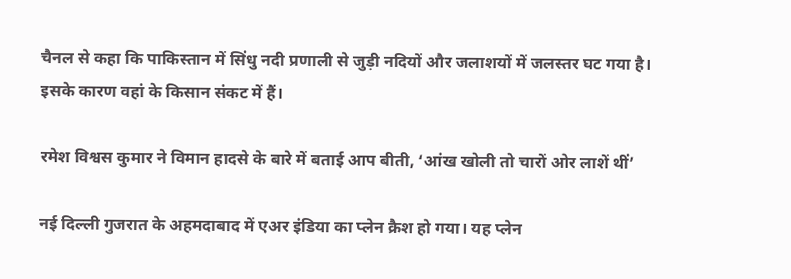चैनल से कहा कि पाकिस्तान में सिंधु नदी प्रणाली से जुड़ी नदियों और जलाशयों में जलस्तर घट गया है। इसके कारण वहां के किसान संकट में हैं।

रमेश विश्वस कुमार ने विमान हादसे के बारे में बताई आप बीती, ‘आंख खोली तो चारों ओर लाशें थीं’

नई दिल्ली गुजरात के अहमदाबाद में एअर इंडिया का प्लेन क्रैश हो गया। यह प्लेन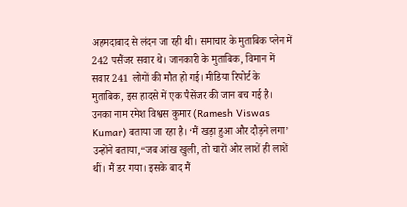अहमदाबाद से लंदन जा रही थी। समाचार के मुताबिक प्लेन में 242 पसैंजर सवार थे। जानकारी के मुताबिक, विमान में सवार 241 लोगों की मौत हो गई। मीडिया रिपोर्ट के मुताबिक, इस हादसे में एक पैसेंजर की जान बच गई है। उनका नाम रमेश विश्वस कुमार (Ramesh Viswas Kumar) बताया जा रहा है। ‘मैं खड़ा हुआ और दौड़ने लगा’ उन्होंने बताया,“जब आंख खुली, तो चारों ओर लाशें ही लाशें थीं। मैं डर गया। इसके बाद मैं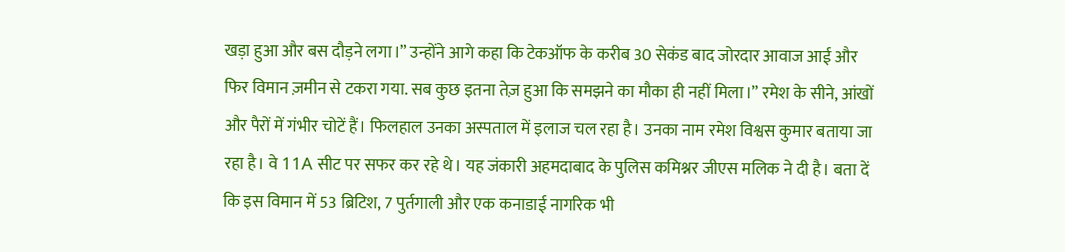खड़ा हुआ और बस दौड़ने लगा।” उन्होंने आगे कहा कि टेकऑफ के करीब 30 सेकंड बाद जोरदार आवाज आई और फिर विमान ज़मीन से टकरा गया. सब कुछ इतना तेज़ हुआ कि समझने का मौका ही नहीं मिला।” रमेश के सीने, आंखों और पैरों में गंभीर चोटें हैं। फिलहाल उनका अस्पताल में इलाज चल रहा है। उनका नाम रमेश विश्वस कुमार बताया जा रहा है। वे 11A सीट पर सफर कर रहे थे। यह जंकारी अहमदाबाद के पुलिस कमिश्नर जीएस मलिक ने दी है। बता दें कि इस विमान में 53 ब्रिटिश, 7 पुर्तगाली और एक कनाडाई नागरिक भी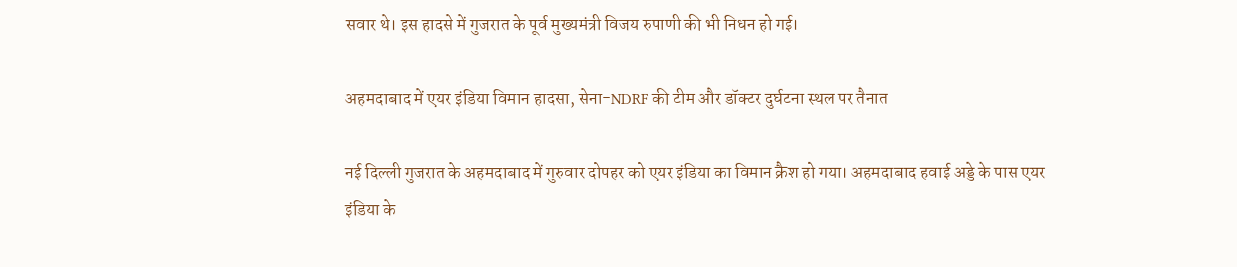सवार थे। इस हादसे में गुजरात के पूर्व मुख्यमंत्री विजय रुपाणी की भी निधन हो गई।

अहमदाबाद में एयर इंडिया विमान हादसा, सेना-NDRF की टीम और डॉक्टर दुर्घटना स्थल पर तैनात

नई दिल्ली गुजरात के अहमदाबाद में गुरुवार दोपहर को एयर इंडिया का विमान क्रैश हो गया। अहमदाबाद हवाई अड्डे के पास एयर इंडिया के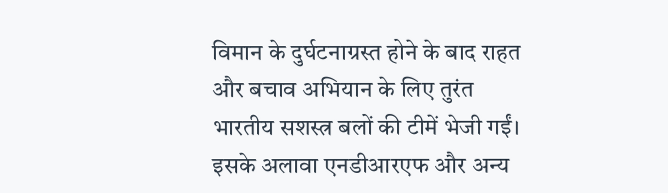विमान के दुर्घटनाग्रस्त होने के बाद राहत और बचाव अभियान के लिए तुरंत भारतीय सशस्त्र बलों की टीमें भेजी गईं। इसके अलावा एनडीआरएफ और अन्य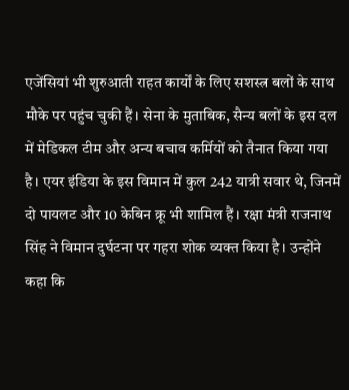एजेंसियां भी शुरुआती राहत कार्यों के लिए सशस्त्र बलों के साथ मौके पर पहुंच चुकी हैं। सेना के मुताबिक, सैन्य बलों के इस दल में मेडिकल टीम और अन्य बचाव कर्मियों को तैनात किया गया है। एयर इंडिया के इस विमान में कुल 242 यात्री सवार थे, जिनमें दो पायलट और 10 केबिन क्रू भी शामिल हैं। रक्षा मंत्री राजनाथ सिंह ने विमान दुर्घटना पर गहरा शोक व्यक्त किया है। उन्होंने कहा कि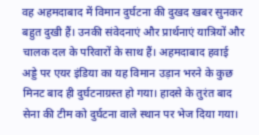वह अहमदाबाद में विमान दुर्घटना की दुखद खबर सुनकर बहुत दुखी हैं। उनकी संवेदनाएं और प्रार्थनाएं यात्रियों और चालक दल के परिवारों के साथ हैं। अहमदाबाद हवाई अड्डे पर एयर इंडिया का यह विमान उड़ान भरने के कुछ मिनट बाद ही दुर्घटनाग्रस्त हो गया। हादसे के तुरंत बाद सेना की टीम को दुर्घटना वाले स्थान पर भेज दिया गया।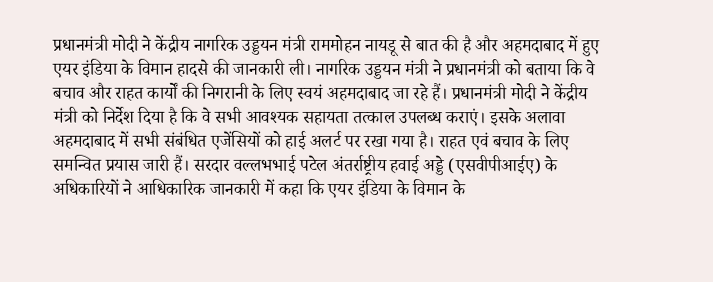प्रधानमंत्री मोदी ने केंद्रीय नागरिक उड्डयन मंत्री राममोहन नायडू से बात की है और अहमदाबाद में हुए एयर इंडिया के विमान हादसे की जानकारी ली। नागरिक उड्डयन मंत्री ने प्रधानमंत्री को बताया कि वे बचाव और राहत कार्यों की निगरानी के लिए स्वयं अहमदाबाद जा रहे हैं। प्रधानमंत्री मोदी ने केंद्रीय मंत्री को निर्देश दिया है कि वे सभी आवश्यक सहायता तत्काल उपलब्ध कराएं। इसके अलावा अहमदाबाद में सभी संबंधित एजेंसियों को हाई अलर्ट पर रखा गया है। राहत एवं बचाव के लिए समन्वित प्रयास जारी हैं। सरदार वल्लभभाई पटेल अंतर्राष्ट्रीय हवाई अड्डे (एसवीपीआईए) के अधिकारियों ने आधिकारिक जानकारी में कहा कि एयर इंडिया के विमान के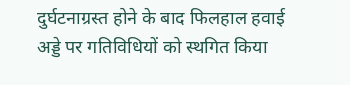दुर्घटनाग्रस्त होने के बाद फिलहाल हवाई अड्डे पर गतिविधियों को स्थगित किया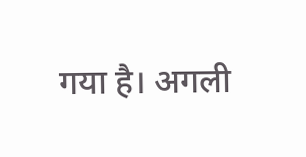गया है। अगली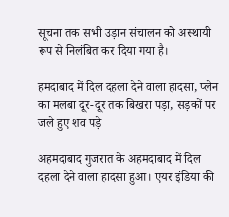सूचना तक सभी उड़ान संचालन को अस्थायी रूप से निलंबित कर दिया गया है।

हमदाबाद में दिल दहला देने वाला हादसा, प्लेन का मलबा दूर-दूर तक बिखरा पड़ा, सड़कों पर जले हुए शव पड़े

अहमदाबाद गुजरात के अहमदाबाद में दिल दहला देने वाला हादसा हुआ। एयर इंडिया की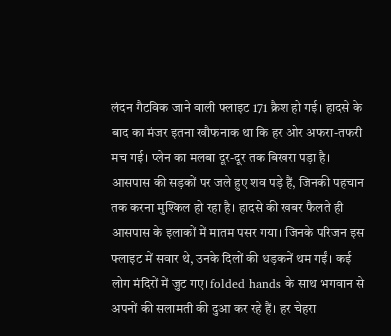लंदन गैटविक जाने वाली फ्लाइट 171 क्रैश हो गई। हादसे के बाद का मंजर इतना खौफनाक था कि हर ओर अफरा-तफरी मच गई। प्लेन का मलबा दूर-दूर तक बिखरा पड़ा है। आसपास की सड़कों पर जले हुए शव पड़े हैं, जिनकी पहचान तक करना मुश्किल हो रहा है। हादसे की खबर फैलते ही आसपास के इलाकों में मातम पसर गया। जिनके परिजन इस फ्लाइट में सवार थे, उनके दिलों की धड़कनें थम गईं। कई लोग मंदिरों में जुट गए। folded hands के साथ भगवान से अपनों की सलामती की दुआ कर रहे हैं। हर चेहरा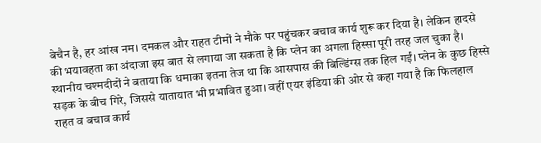बेचैन है, हर आंख नम। दमकल और राहत टीमों ने मौके पर पहुंचकर बचाव कार्य शुरू कर दिया है। लेकिन हादसे की भयावहता का अंदाजा इस बात से लगाया जा सकता है कि प्लेन का अगला हिस्सा पूरी तरह जल चुका है। स्थानीय चश्मदीदों ने बताया कि धमाका इतना तेज था कि आसपास की बिल्डिंग्स तक हिल गईं। प्लेन के कुछ हिस्से सड़क के बीच गिरे, जिससे यातायात भी प्रभावित हुआ। वहीं एयर इंडिया की ओर से कहा गया है कि फिलहाल राहत व बचाव कार्य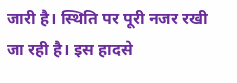जारी है। स्थिति पर पूरी नजर रखी जा रही है। इस हादसे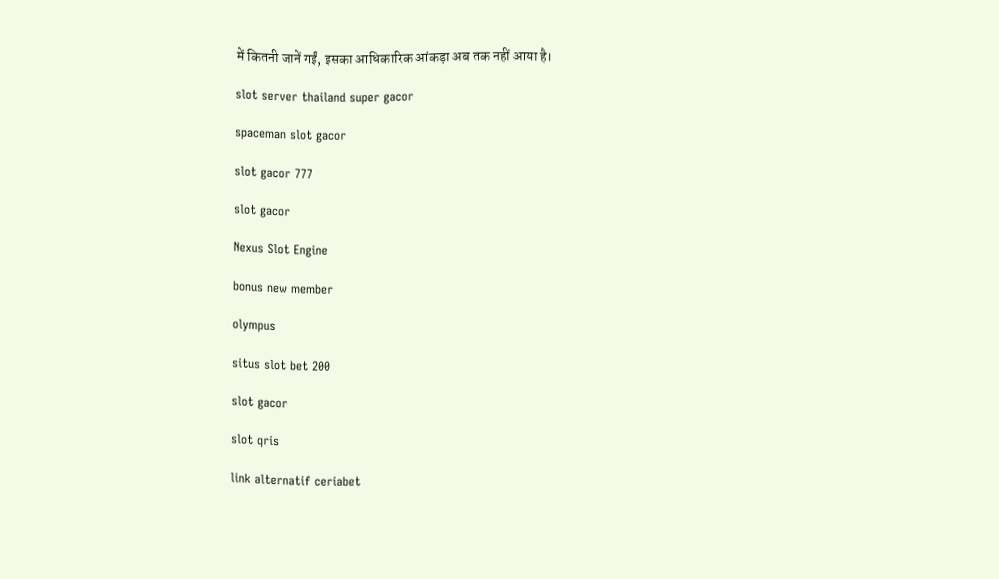में कितनी जानें गईं, इसका आधिकारिक आंकड़ा अब तक नहीं आया है।

slot server thailand super gacor

spaceman slot gacor

slot gacor 777

slot gacor

Nexus Slot Engine

bonus new member

olympus

situs slot bet 200

slot gacor

slot qris

link alternatif ceriabet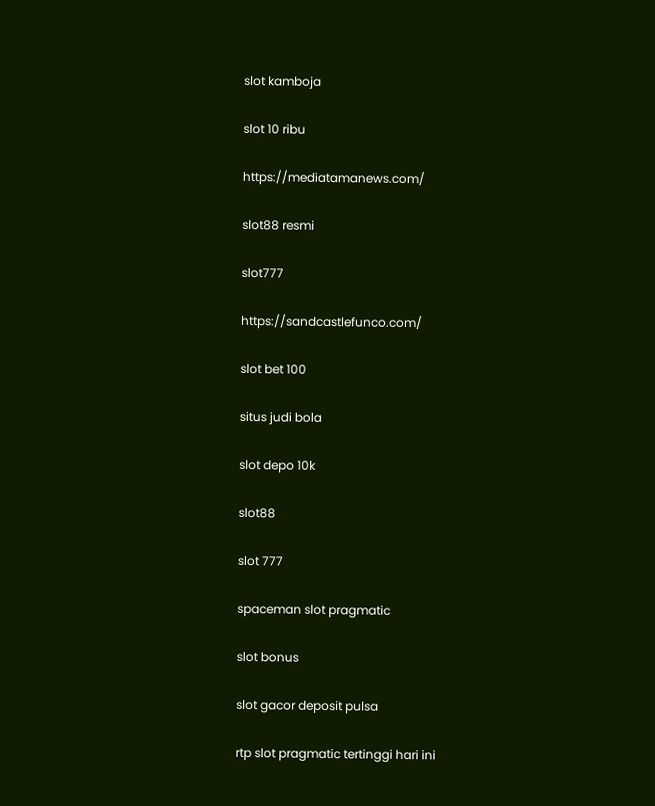slot kamboja

slot 10 ribu

https://mediatamanews.com/

slot88 resmi

slot777

https://sandcastlefunco.com/

slot bet 100

situs judi bola

slot depo 10k

slot88

slot 777

spaceman slot pragmatic

slot bonus

slot gacor deposit pulsa

rtp slot pragmatic tertinggi hari ini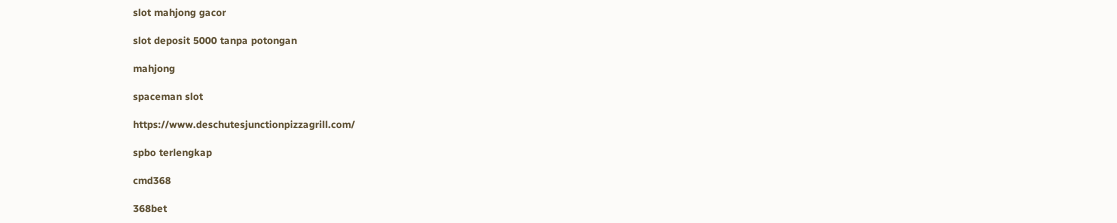slot mahjong gacor

slot deposit 5000 tanpa potongan

mahjong

spaceman slot

https://www.deschutesjunctionpizzagrill.com/

spbo terlengkap

cmd368

368bet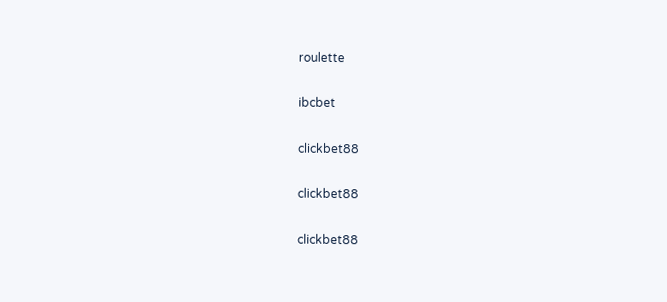roulette

ibcbet

clickbet88

clickbet88

clickbet88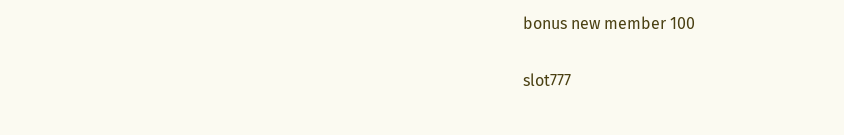bonus new member 100

slot777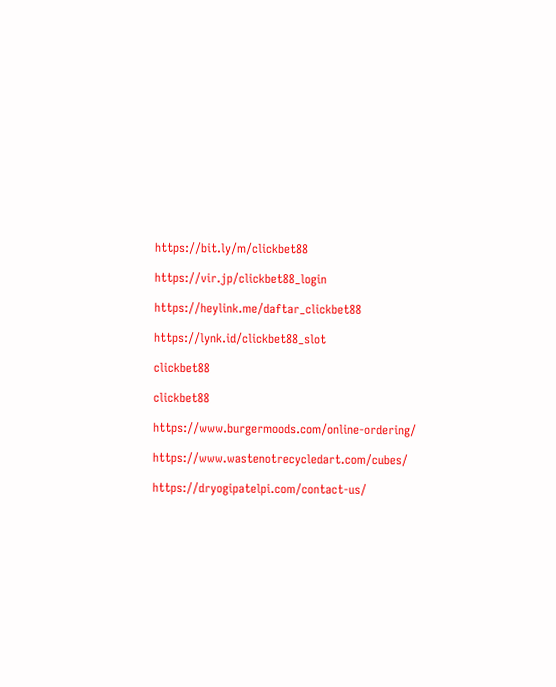https://bit.ly/m/clickbet88

https://vir.jp/clickbet88_login

https://heylink.me/daftar_clickbet88

https://lynk.id/clickbet88_slot

clickbet88

clickbet88

https://www.burgermoods.com/online-ordering/

https://www.wastenotrecycledart.com/cubes/

https://dryogipatelpi.com/contact-us/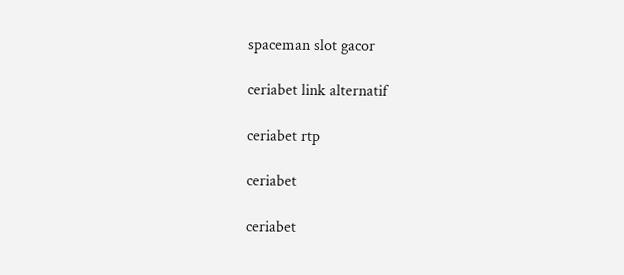spaceman slot gacor

ceriabet link alternatif

ceriabet rtp

ceriabet

ceriabet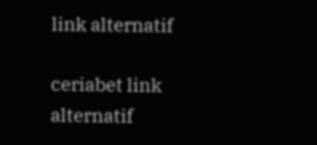link alternatif

ceriabet link alternatif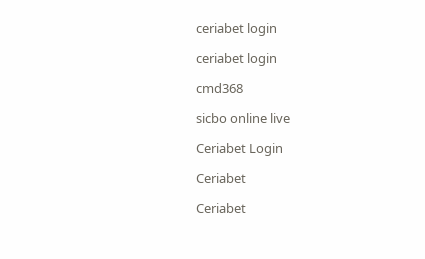ceriabet login

ceriabet login

cmd368

sicbo online live

Ceriabet Login

Ceriabet

Ceriabet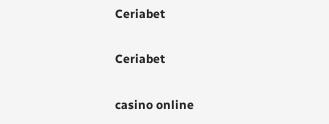Ceriabet

Ceriabet

casino online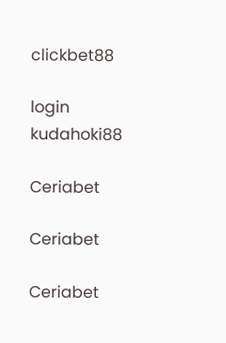clickbet88

login kudahoki88

Ceriabet

Ceriabet

Ceriabet